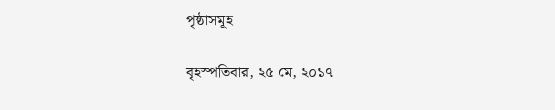পৃষ্ঠাসমূহ

বৃহস্পতিবার, ২৫ মে, ২০১৭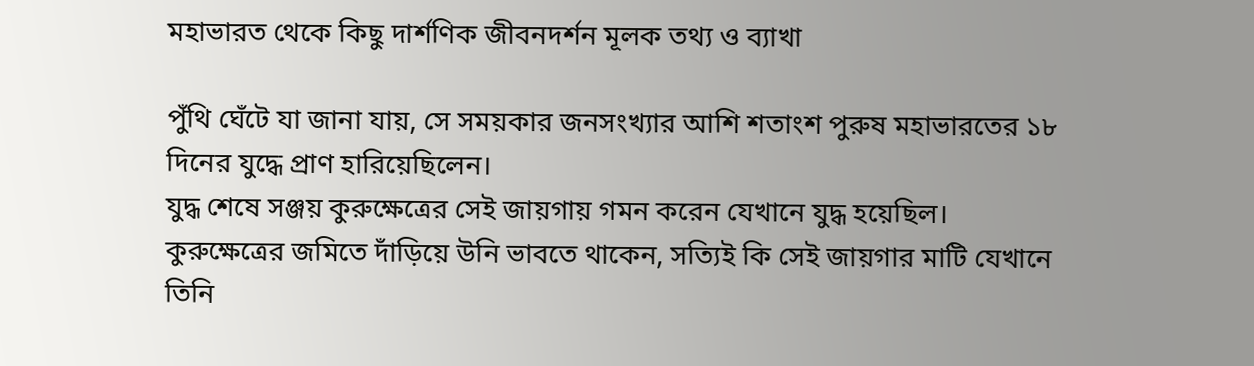মহাভারত থেকে কিছু দার্শণিক জীবনদর্শন মূলক তথ্য ও ব্যাখা

পুঁথি ঘেঁটে যা জানা যায়, সে সময়কার জনসংখ্যার আশি শতাংশ পুরুষ মহাভারতের ১৮ দিনের যুদ্ধে প্রাণ হারিয়েছিলেন।
যুদ্ধ শেষে সঞ্জয় কুরুক্ষেত্রের সেই জায়গায় গমন করেন যেখানে যুদ্ধ হয়েছিল। কুরুক্ষেত্রের জমিতে দাঁড়িয়ে উনি ভাবতে থাকেন, সত্যিই কি সেই জায়গার মাটি যেখানে তিনি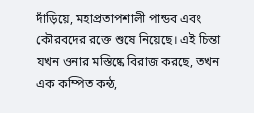দাঁড়িয়ে, মহাপ্রতাপশালী পান্ডব এবং কৌরবদের রক্তে শুষে নিয়েছে। এই চিন্তা যখন ওনার মস্তিষ্কে বিরাজ করছে, তখন এক কম্পিত কন্ঠ,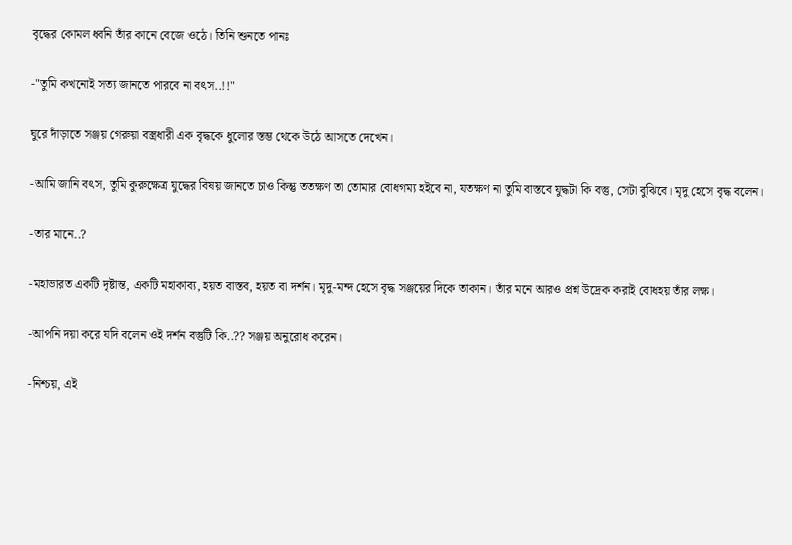বৃদ্ধের কোমল ধ্বনি তাঁর কানে বেজে ওঠে। তিনি শুনতে পানঃ

-"তুমি কখনোই সত্য জানতে পারবে না বৎস..!!"

ঘুরে দাঁড়াতে সঞ্জয় গেরুয়া বস্ত্রধারী এক বৃদ্ধকে ধুলোর স্তম্ভ থেকে উঠে আসতে দেখেন।

-আমি জানি বৎস, তুমি কুরুক্ষেত্র যুদ্ধের বিষয় জানতে চাও কিন্তু ততক্ষণ তা তোমার বোধগম্য হইবে না, যতক্ষণ না তুমি বাস্তবে যুদ্ধটা কি বস্তু, সেটা বুঝিবে। মৃদু হেসে বৃদ্ধ বলেন।

-তার মানে..?

-মহাভারত একটি দৃষ্টান্ত, একটি মহাকাব্য, হয়ত বাস্তব, হয়ত বা দর্শন। মৃদু-মন্দ হেসে বৃদ্ধ সঞ্জয়ের দিকে তাকান। তাঁর মনে আরও প্রশ্ন উদ্রেক করাই বোধহয় তাঁর লক্ষ।

-আপনি দয়া করে যদি বলেন ওই দর্শন বস্তুটি কি..?? সঞ্জয় অনুরোধ করেন।

-নিশ্চয়, এই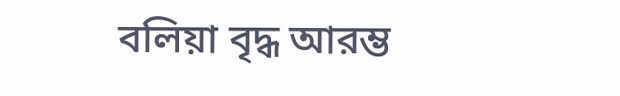বলিয়া বৃদ্ধ আরম্ভ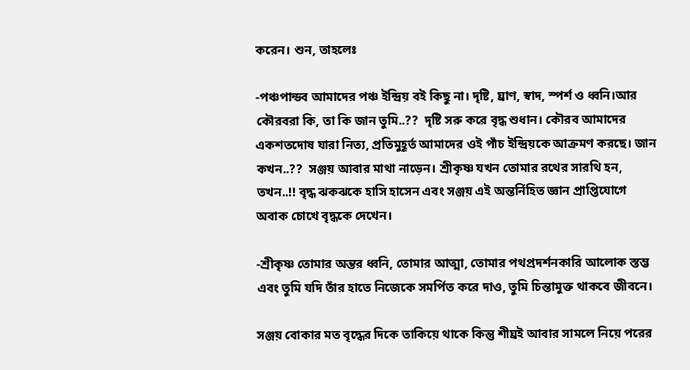করেন। শুন, তাহলেঃ

-পঞ্চপান্ডব আমাদের পঞ্চ ইন্দ্রিয় বই কিছু না। দৃষ্টি, ঘ্রাণ, স্বাদ, স্পর্শ ও ধ্বনি।আর কৌরবরা কি, তা কি জান তুমি..??  দৃষ্টি সরু করে বৃদ্ধ শুধান। কৌরব আমাদের একশতদোষ যারা নিত্য, প্রতিমুহূর্ত আমাদের ওই পাঁচ ইন্দ্রিয়কে আক্রমণ করছে। জান কখন..??  সঞ্জয় আবার মাথা নাড়েন। শ্রীকৃষ্ণ যখন তোমার রথের সারথি হন, তখন..!! বৃদ্ধ ঝকঝকে হাসি হাসেন এবং সঞ্জয় এই অন্তর্নিহিত জ্ঞান প্রাপ্তিযোগে অবাক চোখে বৃদ্ধকে দেখেন।

-শ্রীকৃষ্ণ তোমার অন্তর ধ্বনি, তোমার আত্মা, তোমার পথপ্রদর্শনকারি আলোক স্তম্ভ এবং তুমি যদি তাঁর হাতে নিজেকে সমর্পিত করে দাও, তুমি চিন্তামুক্ত থাকবে জীবনে।

সঞ্জয় বোকার মত বৃদ্ধের দিকে তাকিয়ে থাকে কিন্তু শীঘ্রই আবার সামলে নিয়ে পরের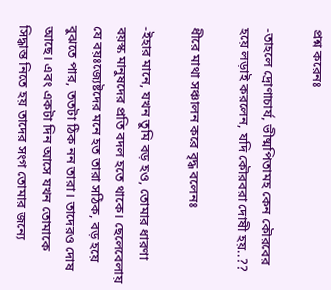প্রশ্ন করেনঃ

-তাহলে দ্রোণাচার্য, ভীষ্মপিতামহ কেন কৌরবের হয়ে লড়াই করলেন, যদি কৌরবরা দোষী হয়..??

ধীরে মাথা সঞ্চালন করে বৃদ্ধ বলেনঃ

-ইহার মানে, যখন তুমি বড় হও, তোমার ধারণা বয়স্ক মানুষদের প্রতি বদল হতে থাকে। ছেলেবেলায় যে বয়ঃজ্যেষ্টদের মনে হত তারা সঠিক, বড় হয়ে বুঝতে পার, ততটা ঠিক নন তারা। তাদেরও দোষ আছে। এবং একটা দিন আসে যখন তোমাকে সিদ্ধান্ত নিতে হয় তাদের সংগ তোমার জন্যে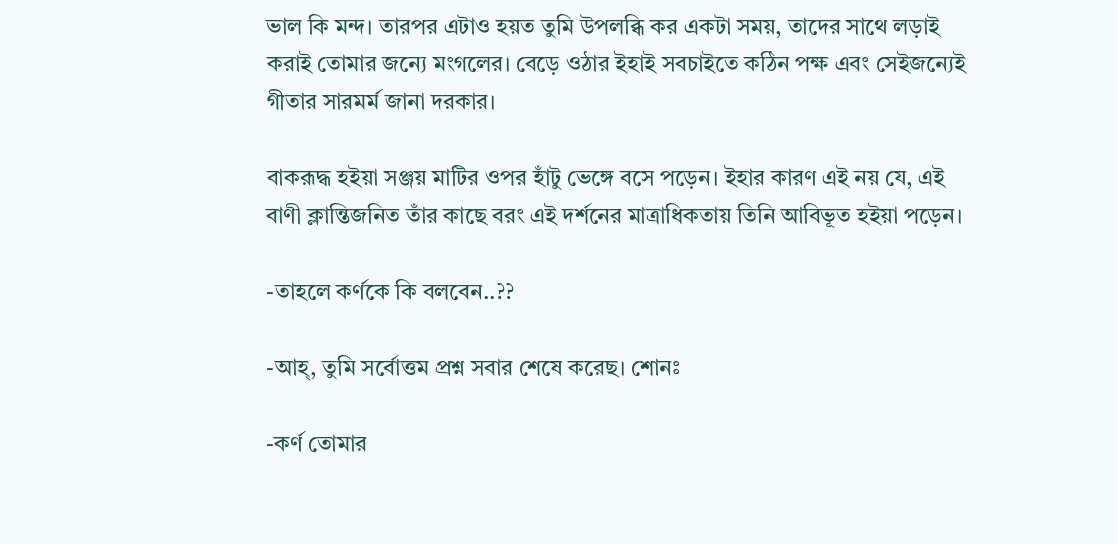ভাল কি মন্দ। তারপর এটাও হয়ত তুমি উপলব্ধি কর একটা সময়, তাদের সাথে লড়াই করাই তোমার জন্যে মংগলের। বেড়ে ওঠার ইহাই সবচাইতে কঠিন পক্ষ এবং সেইজন্যেই গীতার সারমর্ম জানা দরকার।

বাকরূদ্ধ হইয়া সঞ্জয় মাটির ওপর হাঁটু ভেঙ্গে বসে পড়েন। ইহার কারণ এই নয় যে, এই বাণী ক্লান্তিজনিত তাঁর কাছে বরং এই দর্শনের মাত্রাধিকতায় তিনি আবিভূত হইয়া পড়েন।

-তাহলে কর্ণকে কি বলবেন..??

-আহ্, তুমি সর্বোত্তম প্রশ্ন সবার শেষে করেছ। শোনঃ

-কর্ণ তোমার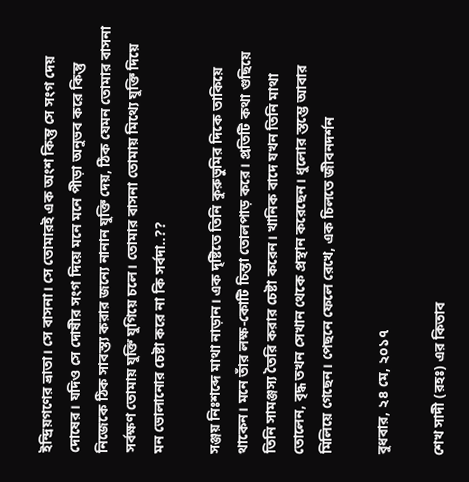ইন্দ্রিয়গণের ভ্রাতা। সে বাসনা। সে তোমারই এক অংশ কিন্তু সে সংগ দেয় দোষের। যদিও সে দোষীর সংগ দিয়ে মনে মনে পীড়া অনুভব করে কিন্তু নিজেকে ঠিক সাবস্ত্য করার জন্যে নানান যুক্তি দেয়, ঠিক যেমন তোমার বাসনা সর্বক্ষণ তোমায় যুক্তি যুগিয়ে চলে। তোমার বাসনা তোমায় মিথ্যে যুক্তি দিয়ে মন ভোলানোর চেষ্টা করে না কি সর্বদা..??

সঞ্জয় নিঃশব্দে মাথা নাড়ান। এক দৃষ্টিতে তিনি কুরুভুমির দিকে তাকিয়ে থাকেন। মনে তাঁর লক্ষ-কোটি চিন্তা তোলপাড় করে। প্রতিটি কথা গুছিয়ে তিনি সামঞ্জস্য তৈরি করার চেষ্টা করেন। খানিক বাদে যখন তিনি মাথা তোলেন, বৃদ্ধ তখন সেখান থেকে প্রস্থান করেছেন। ধুলোর স্তম্ভে আবার মিলিয়ে গেছেন। পেছনে ফেলে রেখে, এক চিলতে জীবনদর্শন

বুধবার, ২৪ মে, ২০১৭

শেখ সাদী (রহঃ) এর কিতাব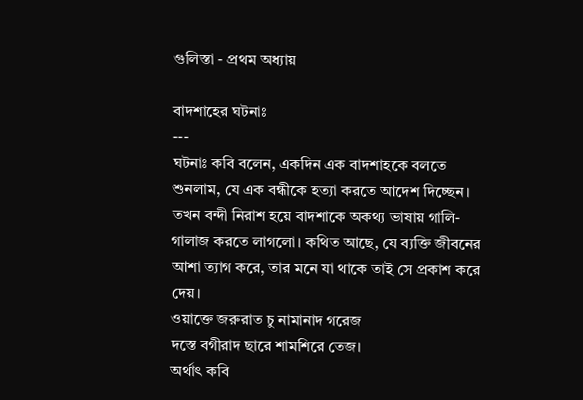গুলিস্তা - প্রথম অধ্যায়

বাদশাহের ঘটনাঃ
---
ঘটনাঃ কবি বলেন, একদিন এক বাদশাহকে বলতে শুনলাম, যে এক বন্ধীকে হত্যা করতে আদেশ দিচ্ছেন। তখন বন্দী নিরাশ হয়ে বাদশাকে অকথ্য ভাষায় গালি-গালাজ করতে লাগলো। কথিত আছে, যে ব্যক্তি জীবনের আশা ত্যাগ করে, তার মনে যা থাকে তাই সে প্রকাশ করে দেয়।
ওয়াক্তে জরুরাত চু নামানাদ গরেজ
দস্তে বগীরাদ ছারে শামশিরে তেজ।
অর্থাৎ কবি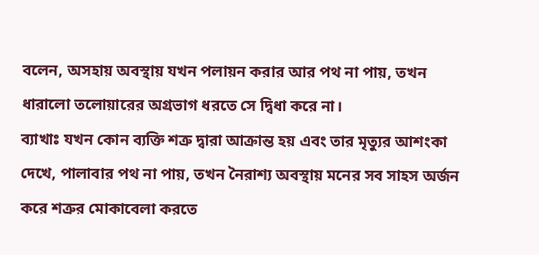বলেন, অসহায় অবস্থায় যখন পলায়ন করার আর পথ না পায়, তখন ধারালো তলোয়ারের অগ্রভাগ ধরতে সে দ্বিধা করে না।
ব্যাখাঃ যখন কোন ব্যক্তি শত্রু দ্বারা আক্রান্ত হয় এবং তার মৃত্যুর আশংকা দেখে, পালাবার পথ না পায়, তখন নৈরাশ্য অবস্থায় মনের সব সাহস অর্জন করে শত্রুর মোকাবেলা করতে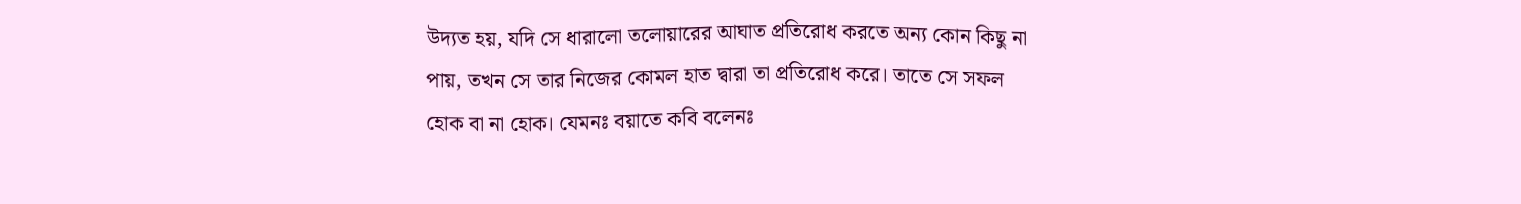উদ্যত হয়, যদি সে ধারালো তলোয়ারের আঘাত প্রতিরোধ করতে অন্য কোন কিছু না পায়, তখন সে তার নিজের কোমল হাত দ্বারা তা প্রতিরোধ করে। তাতে সে সফল হোক বা না হোক। যেমনঃ বয়াতে কবি বলেনঃ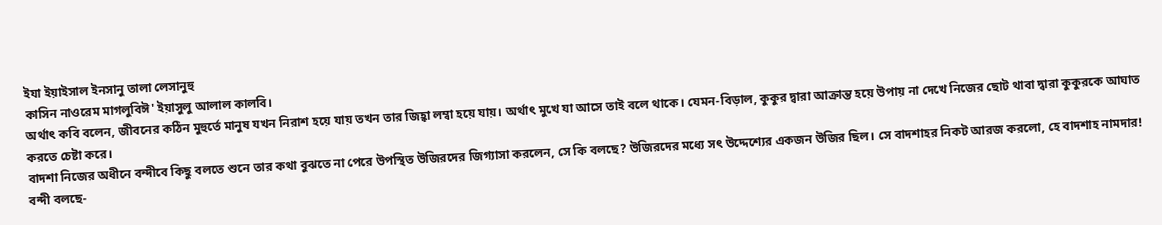ইযা ইয়াইসাল ইনসানু তালা লেসানুহু
কাসিন নাওরেম মাগলুবিঈ' ইয়াসুলু আলাল কালবি।
অর্থাৎ কবি বলেন, জীবনের কঠিন মুহুর্তে মানুষ যখন নিরাশ হয়ে যায় তখন তার জিহ্বা লম্বা হয়ে যায়। অর্থাৎ মুখে যা আসে তাই বলে থাকে। যেমন-বিড়াল, কুকুর দ্বারা আক্রান্ত হয়ে উপায় না দেখে নিজের ছোট থাবা দ্বারা কুকুরকে আঘাত করতে চেষ্টা করে।
বাদশা নিজের অধীনে বন্দীবে কিছু বলতে শুনে তার কথা বুঝতে না পেরে উপস্থিত উজিরদের জিগ্যাসা করলেন, সে কি বলছে? উজিরদের মধ্যে সৎ উদ্দেশ্যের একজন উজির ছিল। সে বাদশাহর নিকট আরজ করলো, হে বাদশাহ নামদার! বন্দী বলছে-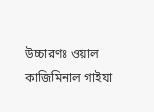উচ্চারণঃ ওয়াল কাজিমিনাল গাইযা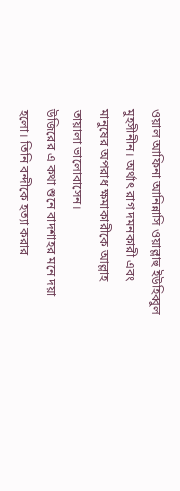ওয়াল আফিনা আনিন্নাসি ওয়াল্লাহু ইউহিব্বুল মুহসীনীন। অর্থাৎ রাগ দমনকারী এবং মানুষের অপরাধ ক্ষমাকারীকে আল্লাহ তায়ালা ভালোবাসেন।
উজিরের এ কথা শুনে বাদশাহর মনে দয়া হলো। তিনি বন্দীকে হত্যা করার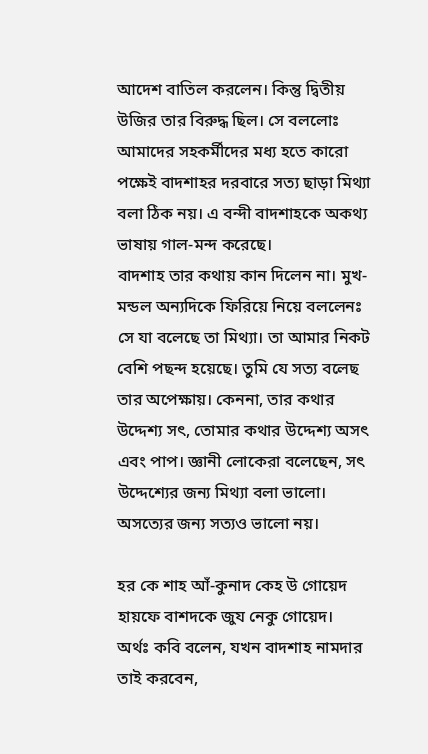আদেশ বাতিল করলেন। কিন্তু দ্বিতীয় উজির তার বিরুদ্ধ ছিল। সে বললোঃ আমাদের সহকর্মীদের মধ্য হতে কারো পক্ষেই বাদশাহর দরবারে সত্য ছাড়া মিথ্যা বলা ঠিক নয়। এ বন্দী বাদশাহকে অকথ্য ভাষায় গাল-মন্দ করেছে।
বাদশাহ তার কথায় কান দিলেন না। মুখ-মন্ডল অন্যদিকে ফিরিয়ে নিয়ে বললেনঃ সে যা বলেছে তা মিথ্যা। তা আমার নিকট বেশি পছন্দ হয়েছে। তুমি যে সত্য বলেছ তার অপেক্ষায়। কেননা, তার কথার উদ্দেশ্য সৎ, তোমার কথার উদ্দেশ্য অসৎ এবং পাপ। জ্ঞানী লোকেরা বলেছেন, সৎ উদ্দেশ্যের জন্য মিথ্যা বলা ভালো। অসত্যের জন্য সত্যও ভালো নয়।

হর কে শাহ আঁ-কুনাদ কেহ উ গোয়েদ
হায়ফে বাশদকে জুয নেকু গোয়েদ।
অর্থঃ কবি বলেন, যখন বাদশাহ নামদার তাই করবেন,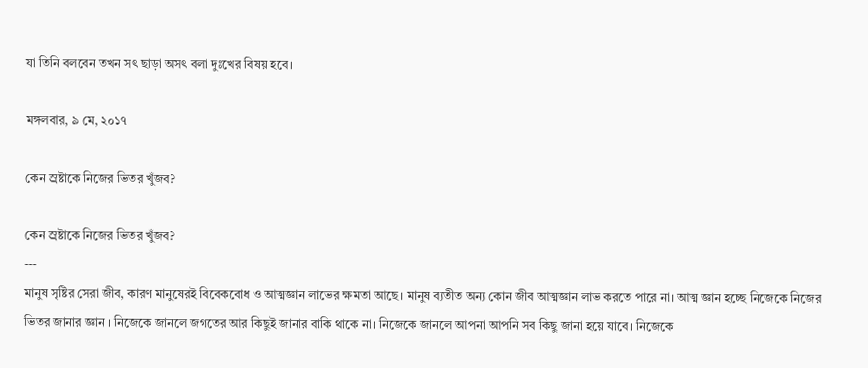যা তিনি বলবেন তখন সৎ ছাড়া অসৎ বলা দুঃখের বিষয় হবে।

মঙ্গলবার, ৯ মে, ২০১৭

কেন স্র্রষ্টাকে নিজের ভিতর খুঁজব?

কেন স্র্রষ্টাকে নিজের ভিতর খুঁজব?
---
মানুষ সৃষ্টির সেরা জীব, কারণ মানুষেরই বিবেকবোধ ও আত্মজ্ঞান লাভের ক্ষমতা আছে। মানুষ ব্যতীত অন্য কোন জীব আত্মজ্ঞান লাভ করতে পারে না। আত্ম জ্ঞান হচ্ছে নিজেকে নিজের ভিতর জানার জ্ঞান । নিজেকে জানলে জগতের আর কিছুই জানার বাকি থাকে না। নিজেকে জানলে আপনা আপনি সব কিছু জানা হয়ে যাবে। নিজেকে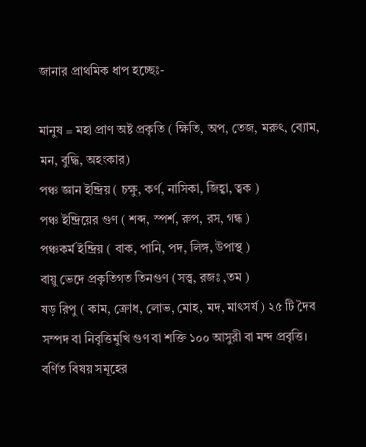জানার প্রাথমিক ধাপ হচ্ছেঃ-

মানুষ = মহা প্রাণ অষ্ট প্রকৃতি ( ক্ষিতি, অপ, তেজ, মরুৎ, ব্যোম, মন, বুদ্ধি, অহংকার)
পঞ্চ জ্ঞান ইন্দ্রিয় ( চক্ষু, কর্ণ, নাসিকা, জিহ্বা, ত্বক )
পঞ্চ ইন্দ্রিয়ের গুণ ( শব্দ, স্পর্শ, রুপ, রস, গন্ধ )
পঞ্চকর্ম ইন্দ্রিয় ( বাক, পানি, পদ, লিঙ্গ, উপাস্থ )
বায়ু ভেদে প্রকৃতিগত তিনগুণ (সত্ত্ব, রজঃ ,তম )
ষড় রিপু ( কাম, ক্রোধ, লোভ, মোহ, মদ, মাৎসর্য ) ২৫ টি দৈব সম্পদ বা নিবৃত্তিমুখি গুণ বা শক্তি ১০০ আসুরী বা মন্দ প্রবৃত্তি।
বর্ণিত বিষয় সমূহের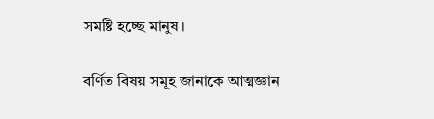সমষ্টি হচ্ছে মানুষ।

বর্ণিত বিষয় সমূহ জানাকে আত্মজ্ঞান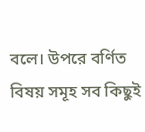বলে। উপরে বর্ণিত বিষয় সমূহ সব কিছুই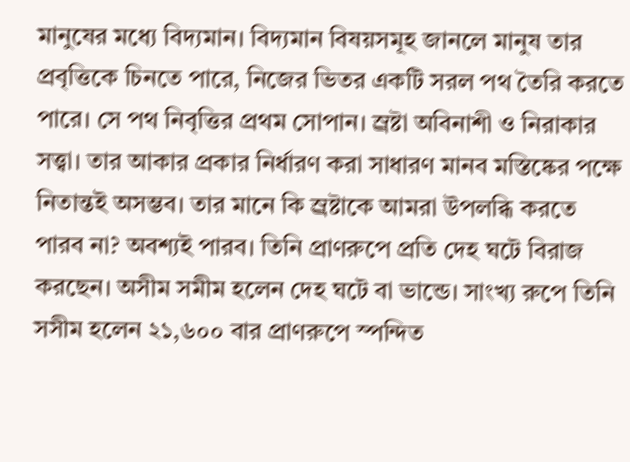মানুষের মধ্যে বিদ্যমান। বিদ্যমান বিষয়সমূহ জানলে মানুষ তার প্রবৃত্তিকে চিনতে পারে, নিজের ভিতর একটি সরল পথ তৈরি করতে পারে। সে পথ নিবৃত্তির প্রথম সোপান। স্র্রষ্টা অবিনাশী ও নিরাকার সত্ত্বা। তার আকার প্রকার নির্ধারণ করা সাধারণ মানব মস্তিষ্কের পক্ষে নিতান্তই অসম্ভব। তার মানে কি স্র্রষ্টাকে আমরা উপলব্ধি করতে পারব না? অবশ্যই পারব। তিনি প্রাণরুপে প্রতি দেহ ঘটে বিরাজ করছেন। অসীম সমীম হলেন দেহ ঘটে বা ভান্ডে। সাংখ্য রুপে তিনি সসীম হলেন ২১,৬০০ বার প্রাণরুপে স্পন্দিত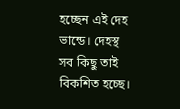হচ্ছেন এই দেহ ভান্ডে। দেহস্থ সব কিছু তাই বিকশিত হচ্ছে।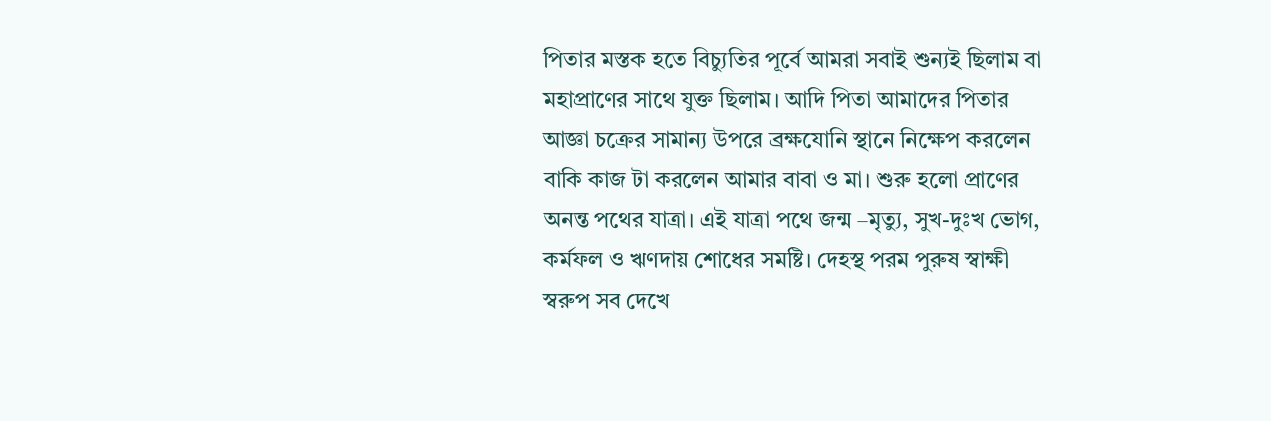পিতার মস্তক হতে বিচ্যুতির পূর্বে আমরা সবাই শুন্যই ছিলাম বা মহাপ্রাণের সাথে যুক্ত ছিলাম। আদি পিতা আমাদের পিতার আজ্ঞা চক্রের সামান্য উপরে ব্রক্ষযোনি স্থানে নিক্ষেপ করলেন বাকি কাজ টা করলেন আমার বাবা ও মা। শুরু হলো প্রাণের অনন্ত পথের যাত্রা। এই যাত্রা পথে জন্ম –মৃত্যু, সুখ-দুঃখ ভোগ, কর্মফল ও ঋণদায় শোধের সমষ্টি। দেহস্থ পরম পুরুষ স্বাক্ষী স্বরুপ সব দেখে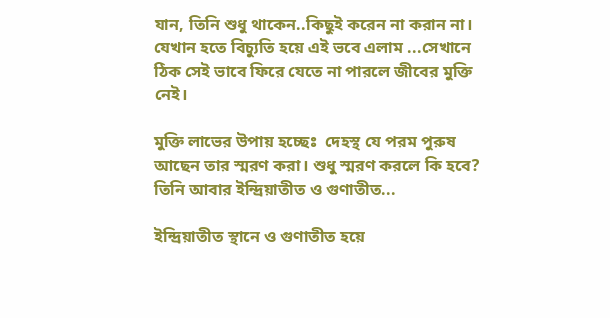যান, তিনি শুধু থাকেন..কিছুই করেন না করান না। যেখান হতে বিচ্যুতি হয়ে এই ভবে এলাম ...সেখানে ঠিক সেই ভাবে ফিরে যেতে না পারলে জীবের মুক্তি নেই।

মুক্তি লাভের উপায় হচ্ছেঃ  দেহস্থ যে পরম পুরুষ আছেন তার স্মরণ করা। শুধু স্মরণ করলে কি হবে?
তিনি আবার ইন্দ্রিয়াতীত ও গুণাতীত...

ইন্দ্রিয়াতীত স্থানে ও গুণাতীত হয়ে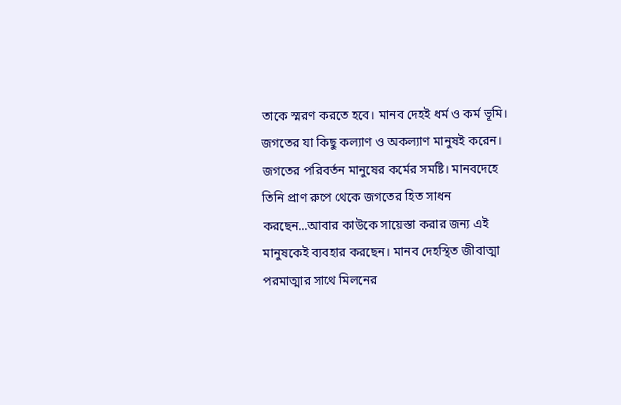তাকে স্মরণ করতে হবে। মানব দেহই ধর্ম ও কর্ম ভূমি। জগতের যা কিছু কল্যাণ ও অকল্যাণ মানুষই করেন। জগতের পরিবর্তন মানুষের কর্মের সমষ্টি। মানবদেহে তিনি প্রাণ রুপে থেকে জগতের হিত সাধন করছেন...আবার কাউকে সায়েস্তা করার জন্য এই মানুষকেই ব্যবহার করছেন। মানব দেহস্থিত জীবাত্মা পরমাত্মার সাথে মিলনের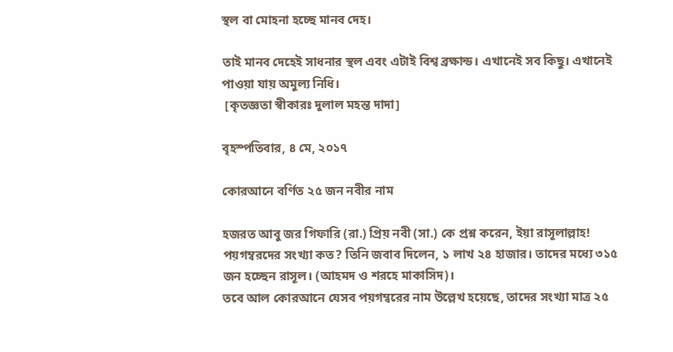স্থল বা মোহনা হচ্ছে মানব দেহ।

তাই মানব দেহেই সাধনার স্থল এবং এটাই বিশ্ব ব্রক্ষান্ড। এখানেই সব কিছু। এখানেই পাওয়া যায় অমুল্য নিধি।
 [কৃতজ্ঞতা স্বীকারঃ দুলাল মহন্ত দাদা]

বৃহস্পতিবার, ৪ মে, ২০১৭

কোরআনে বর্ণিত ২৫ জন নবীর নাম

হজরত আবু জর গিফারি (রা.) প্রিয় নবী (সা.) কে প্রশ্ন করেন, ইয়া রাসূলাল্লাহ! পয়গম্বরদের সংখ্যা কত? তিনি জবাব দিলেন, ১ লাখ ২৪ হাজার। তাদের মধ্যে ৩১৫ জন হচ্ছেন রাসূল। (আহমদ ও শরহে মাকাসিদ)।
তবে আল কোরআনে যেসব পয়গম্বরের নাম উল্লেখ হয়েছে, তাদের সংখ্যা মাত্র ২৫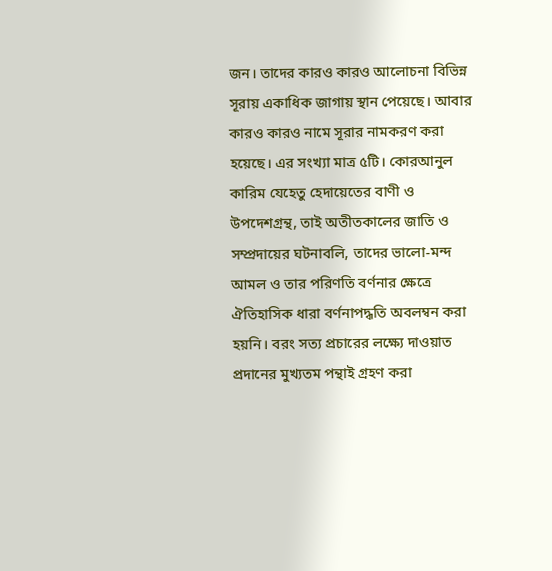জন। তাদের কারও কারও আলোচনা বিভিন্ন সূরায় একাধিক জাগায় স্থান পেয়েছে। আবার কারও কারও নামে সূরার নামকরণ করা হয়েছে। এর সংখ্যা মাত্র ৫টি। কোরআনুল কারিম যেহেতু হেদায়েতের বাণী ও উপদেশগ্রন্থ, তাই অতীতকালের জাতি ও সম্প্রদায়ের ঘটনাবলি, তাদের ভালো-মন্দ আমল ও তার পরিণতি বর্ণনার ক্ষেত্রে ঐতিহাসিক ধারা বর্ণনাপদ্ধতি অবলম্বন করা হয়নি। বরং সত্য প্রচারের লক্ষ্যে দাওয়াত প্রদানের মুখ্যতম পন্থাই গ্রহণ করা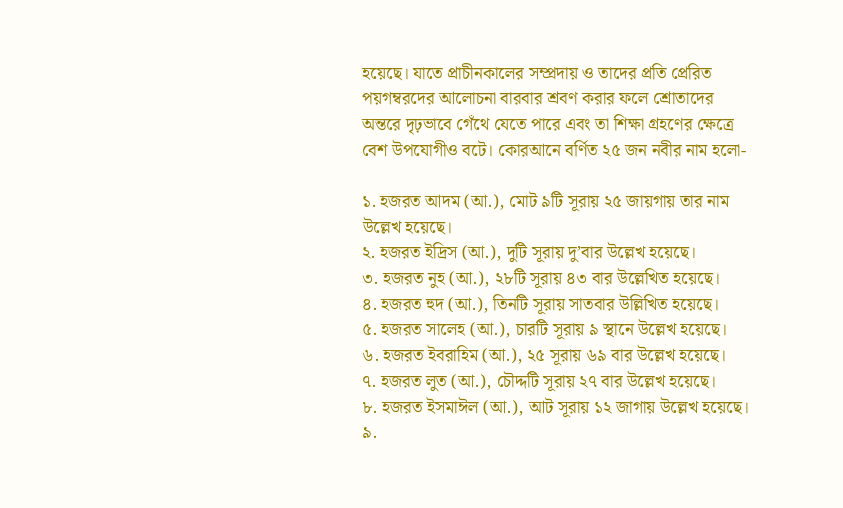হয়েছে। যাতে প্রাচীনকালের সম্প্রদায় ও তাদের প্রতি প্রেরিত পয়গম্বরদের আলোচনা বারবার শ্রবণ করার ফলে শ্রোতাদের অন্তরে দৃঢ়ভাবে গেঁথে যেতে পারে এবং তা শিক্ষা গ্রহণের ক্ষেত্রে বেশ উপযোগীও বটে। কোরআনে বর্ণিত ২৫ জন নবীর নাম হলো-

১. হজরত আদম (আ.), মোট ৯টি সূরায় ২৫ জায়গায় তার নাম উল্লেখ হয়েছে।
২. হজরত ইদ্রিস (আ.), দুটি সূরায় দু’বার উল্লেখ হয়েছে।
৩. হজরত নুহ (আ.), ২৮টি সূরায় ৪৩ বার উল্লেখিত হয়েছে।
৪. হজরত হুদ (আ.), তিনটি সূরায় সাতবার উল্লিখিত হয়েছে।
৫. হজরত সালেহ (আ.), চারটি সূরায় ৯ স্থানে উল্লেখ হয়েছে।
৬. হজরত ইবরাহিম (আ.), ২৫ সূরায় ৬৯ বার উল্লেখ হয়েছে।
৭. হজরত লুত (আ.), চৌদ্দটি সূরায় ২৭ বার উল্লেখ হয়েছে।
৮. হজরত ইসমাঈল (আ.), আট সূরায় ১২ জাগায় উল্লেখ হয়েছে।
৯.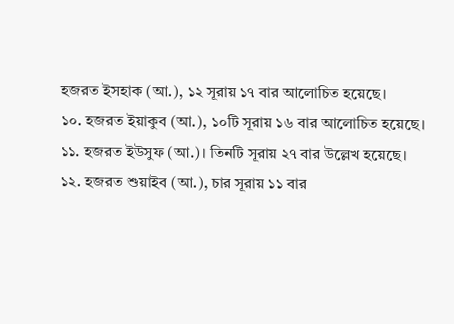হজরত ইসহাক (আ.), ১২ সূরায় ১৭ বার আলোচিত হয়েছে।
১০. হজরত ইয়াকুব (আ.), ১০টি সূরায় ১৬ বার আলোচিত হয়েছে।
১১. হজরত ইউসুফ (আ.)। তিনটি সূরায় ২৭ বার উল্লেখ হয়েছে।
১২. হজরত শুয়াইব (আ.), চার সূরায় ১১ বার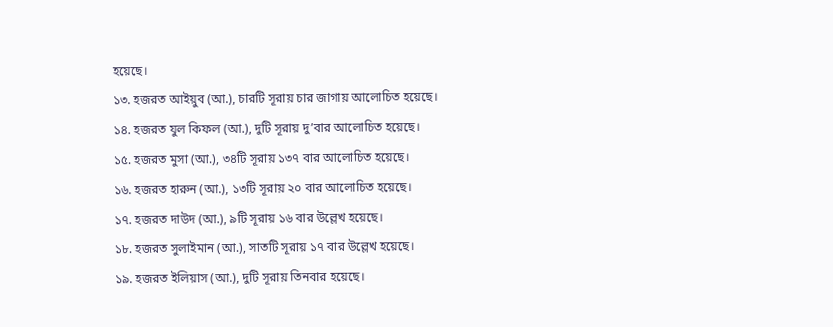হয়েছে।
১৩. হজরত আইয়ুব (আ.), চারটি সূরায় চার জাগায় আলোচিত হয়েছে।
১৪. হজরত যুল কিফল (আ.), দুটি সূরায় দু’বার আলোচিত হয়েছে।
১৫. হজরত মুসা (আ.), ৩৪টি সূরায় ১৩৭ বার আলোচিত হয়েছে।
১৬. হজরত হারুন (আ.), ১৩টি সূরায় ২০ বার আলোচিত হয়েছে।
১৭. হজরত দাউদ (আ.), ৯টি সূরায় ১৬ বার উল্লেখ হয়েছে।
১৮. হজরত সুলাইমান (আ.), সাতটি সূরায় ১৭ বার উল্লেখ হয়েছে।
১৯. হজরত ইলিয়াস (আ.), দুটি সূরায় তিনবার হয়েছে।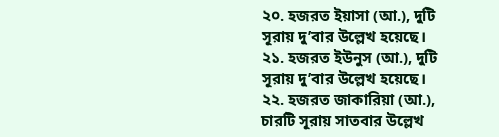২০. হজরত ইয়াসা (আ.), দুটি সূরায় দু’বার উল্লেখ হয়েছে।
২১. হজরত ইউনুস (আ.), দুটি সূরায় দু’বার উল্লেখ হয়েছে।
২২. হজরত জাকারিয়া (আ.), চারটি সূরায় সাতবার উল্লেখ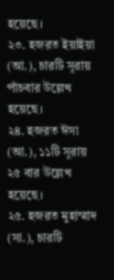হয়েছে।
২৩. হজরত ইয়াইয়া (আ.), চারটি সূরায় পাঁচবার উল্লেখ হয়েছে।
২৪. হজরত ঈসা (আ.), ১১টি সূরায় ২৫ বার উল্লেখ হয়েছে।
২৫. হজরত মুহাম্মাদ (সা.), চারটি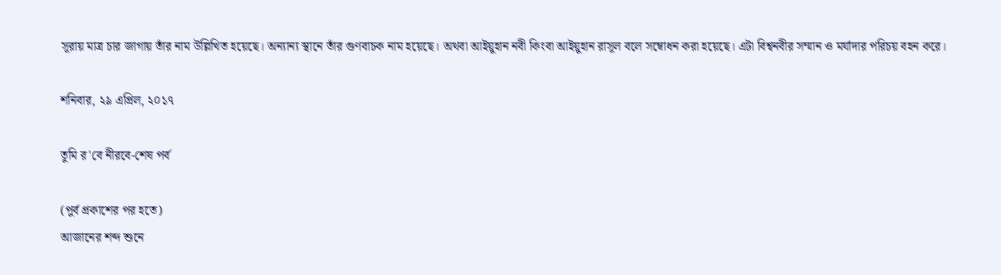সূরায় মাত্র চার জাগায় তাঁর নাম উল্লিখিত হয়েছে। অন্যান্য স্থানে তাঁর গুণবাচক নাম হয়েছে। অথবা আইয়ুহান নবী কিংবা আইয়ুহান রাসূল বলে সম্বোধন করা হয়েছে। এটা বিশ্বনবীর সম্মান ও মর্যাদার পরিচয় বহন করে।

শনিবার, ২৯ এপ্রিল, ২০১৭

তুমি র'বে নীরবে-শেষ পর্ব

(পুর্ব প্রকাশের পর হতে)
আজানের শব্দ শুনে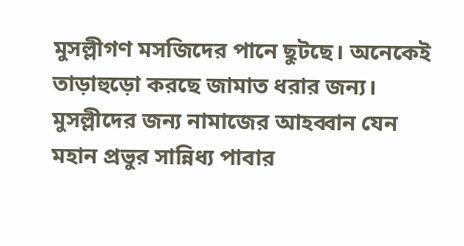মুসল্লীগণ মসজিদের পানে ছুটছে। অনেকেই তাড়াহুড়ো করছে জামাত ধরার জন্য। মুসল্লীদের জন্য নামাজের আহব্বান যেন মহান প্রভুর সান্নিধ্য পাবার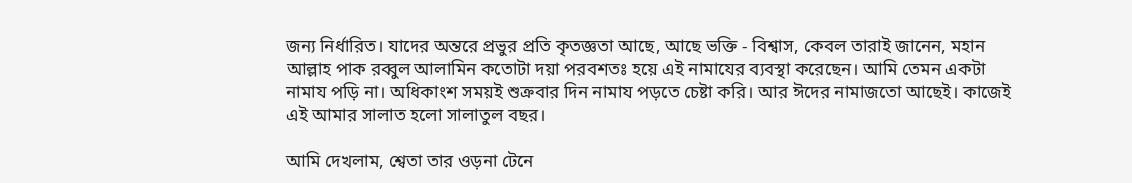জন্য নির্ধারিত। যাদের অন্তরে প্রভুর প্রতি কৃতজ্ঞতা আছে, আছে ভক্তি - বিশ্বাস, কেবল তারাই জানেন, মহান আল্লাহ পাক রব্বুল আলামিন কতোটা দয়া পরবশতঃ হয়ে এই নামাযের ব্যবস্থা করেছেন। আমি তেমন একটা নামায পড়ি না। অধিকাংশ সময়ই শুক্রবার দিন নামায পড়তে চেষ্টা করি। আর ঈদের নামাজতো আছেই। কাজেই এই আমার সালাত হলো সালাতুল বছর।

আমি দেখলাম, শ্বেতা তার ওড়না টেনে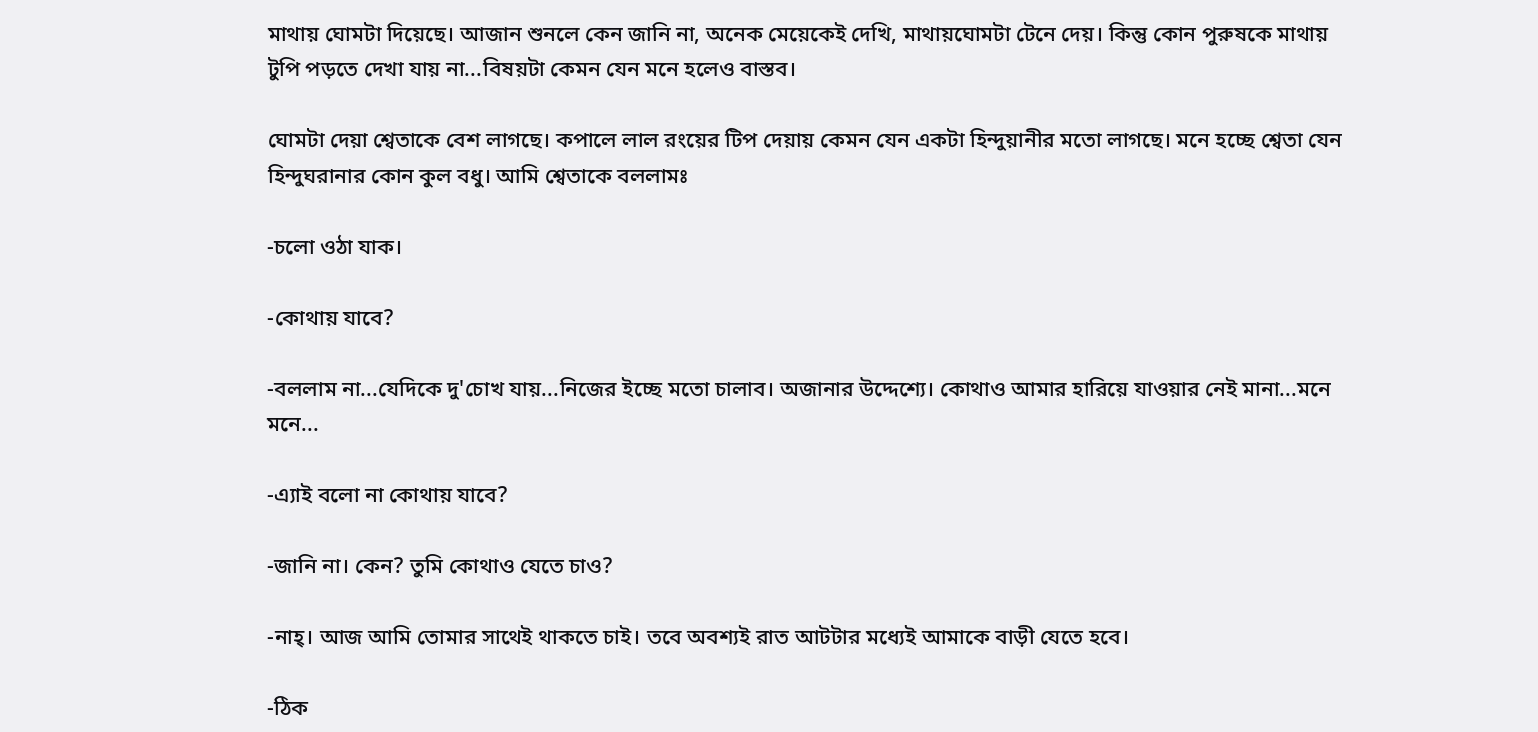মাথায় ঘোমটা দিয়েছে। আজান শুনলে কেন জানি না, অনেক মেয়েকেই দেখি, মাথায়ঘোমটা টেনে দেয়। কিন্তু কোন পুরুষকে মাথায় টুপি পড়তে দেখা যায় না...বিষয়টা কেমন যেন মনে হলেও বাস্তব।

ঘোমটা দেয়া শ্বেতাকে বেশ লাগছে। কপালে লাল রংয়ের টিপ দেয়ায় কেমন যেন একটা হিন্দুয়ানীর মতো লাগছে। মনে হচ্ছে শ্বেতা যেন হিন্দুঘরানার কোন কুল বধু। আমি শ্বেতাকে বললামঃ

-চলো ওঠা যাক।

-কোথায় যাবে?

-বললাম না...যেদিকে দু'চোখ যায়...নিজের ইচ্ছে মতো চালাব। অজানার উদ্দেশ্যে। কোথাও আমার হারিয়ে যাওয়ার নেই মানা...মনে মনে...

-এ্যাই বলো না কোথায় যাবে?

-জানি না। কেন? তুমি কোথাও যেতে চাও?

-নাহ্। আজ আমি তোমার সাথেই থাকতে চাই। তবে অবশ্যই রাত আটটার মধ্যেই আমাকে বাড়ী যেতে হবে।

-ঠিক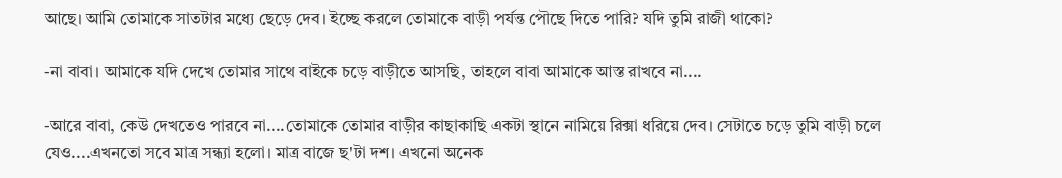আছে। আমি তোমাকে সাতটার মধ্যে ছেড়ে দেব। ইচ্ছে করলে তোমাকে বাড়ী পর্যন্ত পৌছে দিতে পারি? যদি তুমি রাজী থাকো?

-না বাবা। আমাকে যদি দেখে তোমার সাথে বাইকে চড়ে বাড়ীতে আসছি, তাহলে বাবা আমাকে আস্ত রাখবে না....

-আরে বাবা, কেউ দেখতেও পারবে না....তোমাকে তোমার বাড়ীর কাছাকাছি একটা স্থানে নামিয়ে রিক্সা ধরিয়ে দেব। সেটাতে চড়ে তুমি বাড়ী চলে যেও....এখনতো সবে মাত্র সন্ধ্যা হলো। মাত্র বাজে ছ'টা দশ। এখনো অনেক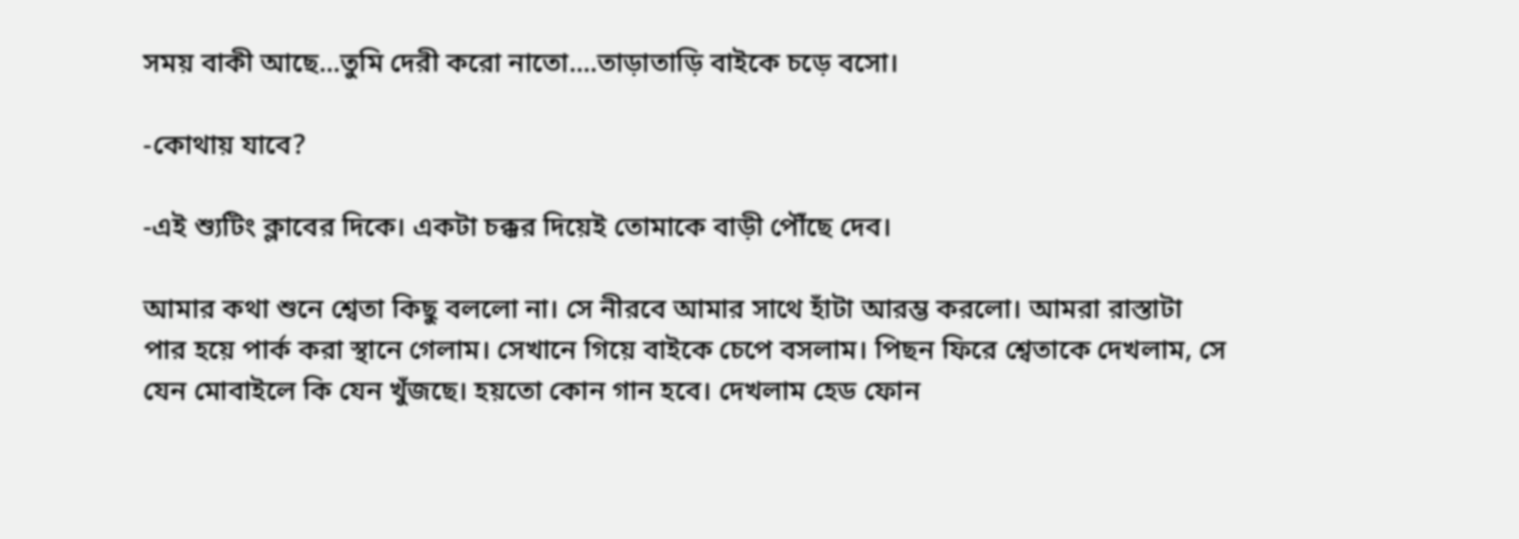সময় বাকী আছে...তুমি দেরী করো নাতো....তাড়াতাড়ি বাইকে চড়ে বসো।

-কোথায় যাবে?

-এই শ্যুটিং ক্লাবের দিকে। একটা চক্কর দিয়েই তোমাকে বাড়ী পৌঁছে দেব।

আমার কথা শুনে শ্বেতা কিছু বললো না। সে নীরবে আমার সাথে হাঁটা আরম্ভ করলো। আমরা রাস্তাটা পার হয়ে পার্ক করা স্থানে গেলাম। সেখানে গিয়ে বাইকে চেপে বসলাম। পিছন ফিরে শ্বেতাকে দেখলাম, সে যেন মোবাইলে কি যেন খুঁজছে। হয়তো কোন গান হবে। দেখলাম হেড ফোন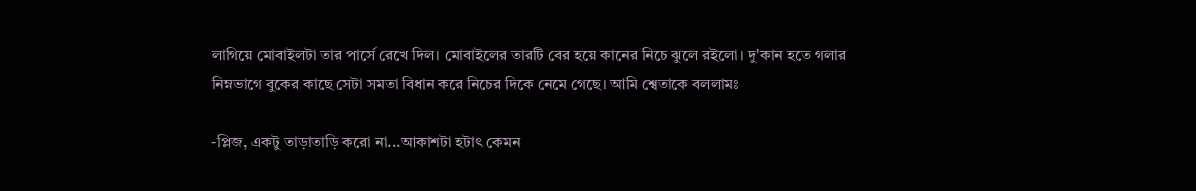লাগিয়ে মোবাইলটা তার পার্সে রেখে দিল। মোবাইলের তারটি বের হয়ে কানের নিচে ঝুলে রইলো। দু'কান হতে গলার নিম্নভাগে বুকের কাছে সেটা সমতা বিধান করে নিচের দিকে নেমে গেছে। আমি শ্বেতাকে বললামঃ

-প্লিজ, একটু তাড়াতাড়ি করো না...আকাশটা হটাৎ কেমন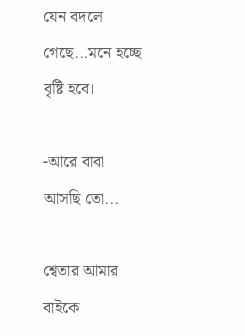যেন বদলে গেছে...মনে হচ্ছে বৃষ্টি হবে।

-আরে বাবা আসছি তো...

শ্বেতার আমার বাইকে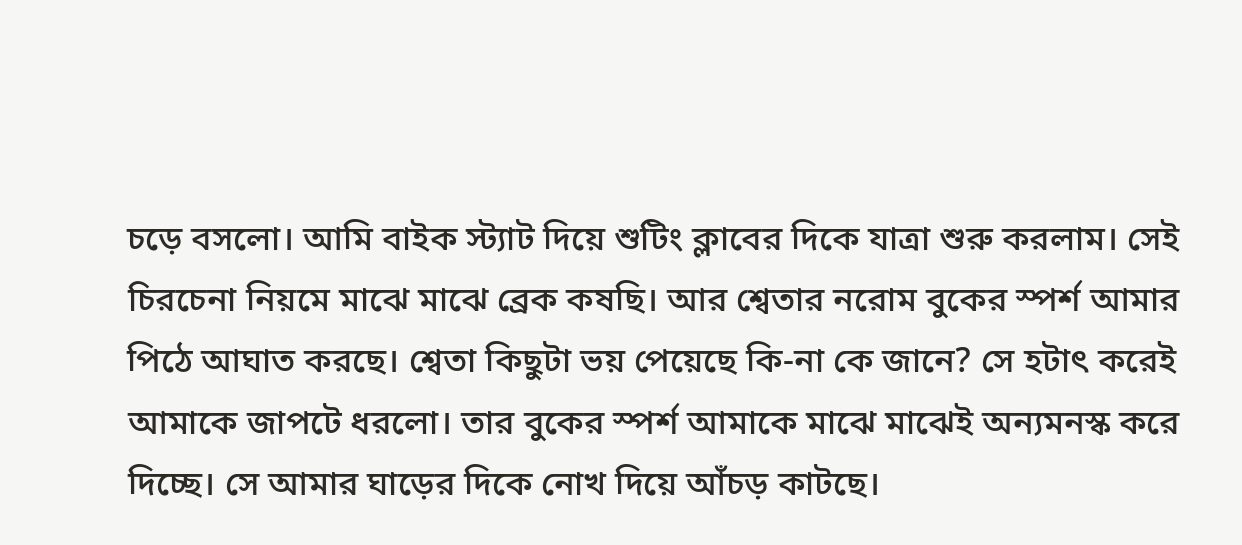চড়ে বসলো। আমি বাইক স্ট্যাট দিয়ে শুটিং ক্লাবের দিকে যাত্রা শুরু করলাম। সেই চিরচেনা নিয়মে মাঝে মাঝে ব্রেক কষছি। আর শ্বেতার নরোম বুকের স্পর্শ আমার পিঠে আঘাত করছে। শ্বেতা কিছুটা ভয় পেয়েছে কি-না কে জানে? সে হটাৎ করেই আমাকে জাপটে ধরলো। তার বুকের স্পর্শ আমাকে মাঝে মাঝেই অন্যমনস্ক করে দিচ্ছে। সে আমার ঘাড়ের দিকে নোখ দিয়ে আঁচড় কাটছে।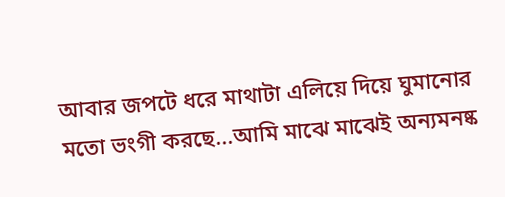আবার জপটে ধরে মাথাটা এলিয়ে দিয়ে ঘুমানোর মতো ভংগী করছে...আমি মাঝে মাঝেই অন্যমনষ্ক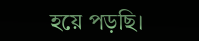হয়ে পড়ছি।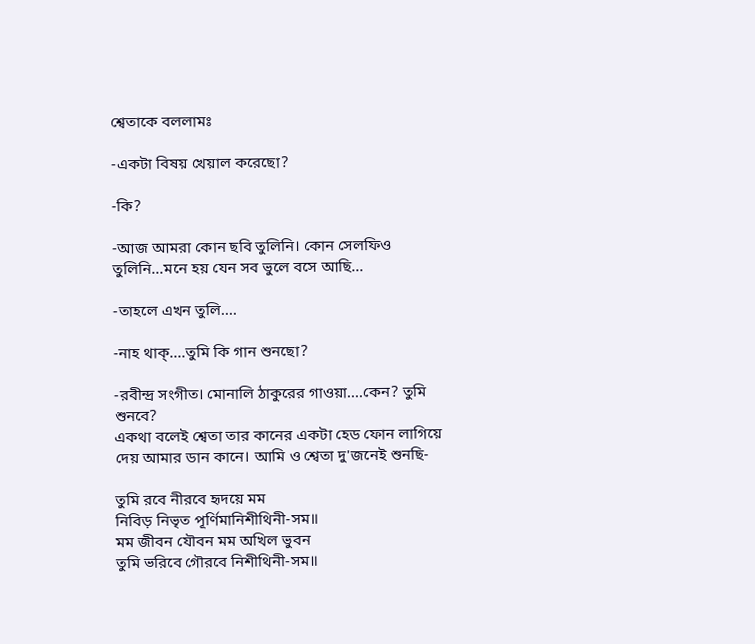শ্বেতাকে বললামঃ

-একটা বিষয় খেয়াল করেছো?

-কি?

-আজ আমরা কোন ছবি তুলিনি। কোন সেলফিও তুলিনি...মনে হয় যেন সব ভুলে বসে আছি...

-তাহলে এখন তুলি....

-নাহ থাক্....তুমি কি গান শুনছো?

-রবীন্দ্র সংগীত। মোনালি ঠাকুরের গাওয়া....কেন? তুমি শুনবে?
একথা বলেই শ্বেতা তার কানের একটা হেড ফোন লাগিয়ে দেয় আমার ডান কানে। আমি ও শ্বেতা দু'জনেই শুনছি-

তুমি রবে নীরবে হৃদয়ে মম
নিবিড় নিভৃত পূর্ণিমানিশীথিনী-সম॥
মম জীবন যৌবন মম অখিল ভুবন
তুমি ভরিবে গৌরবে নিশীথিনী-সম॥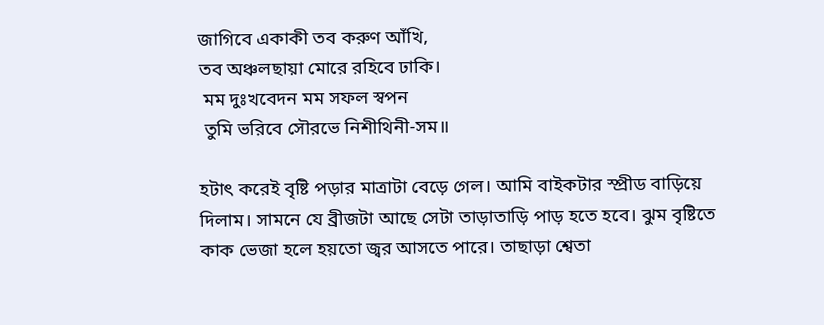জাগিবে একাকী তব করুণ আঁখি,
তব অঞ্চলছায়া মোরে রহিবে ঢাকি।
 মম দুঃখবেদন মম সফল স্বপন
 তুমি ভরিবে সৌরভে নিশীথিনী-সম॥

হটাৎ করেই বৃষ্টি পড়ার মাত্রাটা বেড়ে গেল। আমি বাইকটার স্প্রীড বাড়িয়ে দিলাম। সামনে যে ব্রীজটা আছে সেটা তাড়াতাড়ি পাড় হতে হবে। ঝুম বৃষ্টিতে কাক ভেজা হলে হয়তো জ্বর আসতে পারে। তাছাড়া শ্বেতা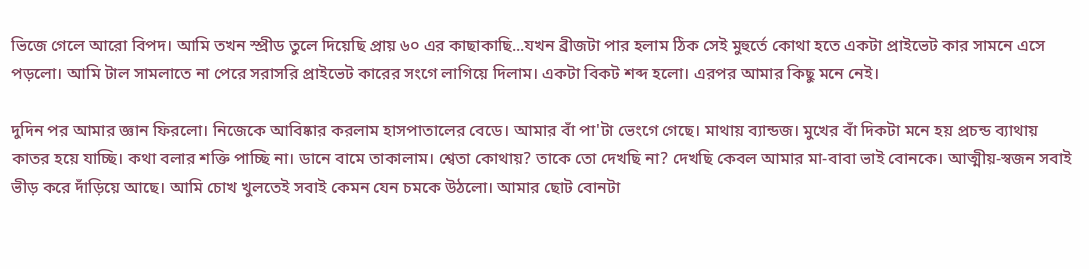ভিজে গেলে আরো বিপদ। আমি তখন স্প্রীড তুলে দিয়েছি প্রায় ৬০ এর কাছাকাছি...যখন ব্রীজটা পার হলাম ঠিক সেই মুহুর্তে কোথা হতে একটা প্রাইভেট কার সামনে এসে পড়লো। আমি টাল সামলাতে না পেরে সরাসরি প্রাইভেট কারের সংগে লাগিয়ে দিলাম। একটা বিকট শব্দ হলো। এরপর আমার কিছু মনে নেই।

দুদিন পর আমার জ্ঞান ফিরলো। নিজেকে আবিষ্কার করলাম হাসপাতালের বেডে। আমার বাঁ পা'টা ভেংগে গেছে। মাথায় ব্যান্ডজ। মুখের বাঁ দিকটা মনে হয় প্রচন্ড ব্যাথায় কাতর হয়ে যাচ্ছি। কথা বলার শক্তি পাচ্ছি না। ডানে বামে তাকালাম। শ্বেতা কোথায়? তাকে তো দেখছি না? দেখছি কেবল আমার মা-বাবা ভাই বোনকে। আত্মীয়-স্বজন সবাই ভীড় করে দাঁড়িয়ে আছে। আমি চোখ খুলতেই সবাই কেমন যেন চমকে উঠলো। আমার ছোট বোনটা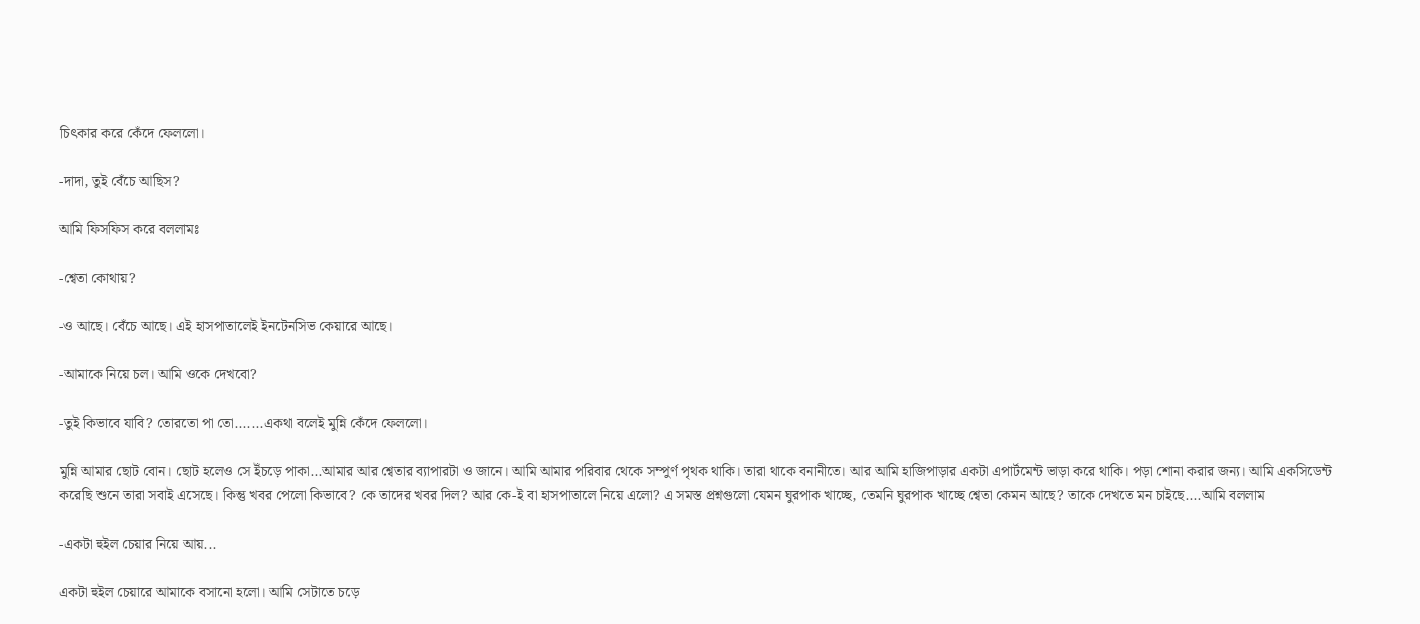চিৎকার করে কেঁদে ফেললো।

-দাদা, তুই বেঁচে আছিস?

আমি ফিসফিস করে বললামঃ

-শ্বেতা কোথায়?

-ও আছে। বেঁচে আছে। এই হাসপাতালেই ইনটেনসিভ কেয়ারে আছে।

-আমাকে নিয়ে চল। আমি ওকে দেখবো?

-তুই কিভাবে যাবি? তোরতো পা তো.......একথা বলেই মুন্নি কেঁদে ফেললো।

মুন্নি আমার ছোট বোন। ছোট হলেও সে ইঁচড়ে পাকা...আমার আর শ্বেতার ব্যাপারটা ও জানে। আমি আমার পরিবার থেকে সম্পুর্ণ পৃথক থাকি। তারা থাকে বনানীতে। আর আমি হাজিপাড়ার একটা এপার্টমেন্ট ভাড়া করে থাকি। পড়া শোনা করার জন্য। আমি একসিডেন্ট করেছি শুনে তারা সবাই এসেছে। কিন্তু খবর পেলো কিভাবে? কে তাদের খবর দিল? আর কে-ই বা হাসপাতালে নিয়ে এলো? এ সমস্ত প্রশ্নগুলো যেমন ঘুরপাক খাচ্ছে, তেমনি ঘুরপাক খাচ্ছে শ্বেতা কেমন আছে? তাকে দেখতে মন চাইছে....আমি বললাম

-একটা হুইল চেয়ার নিয়ে আয়...

একটা হুইল চেয়ারে আমাকে বসানো হলো। আমি সেটাতে চড়ে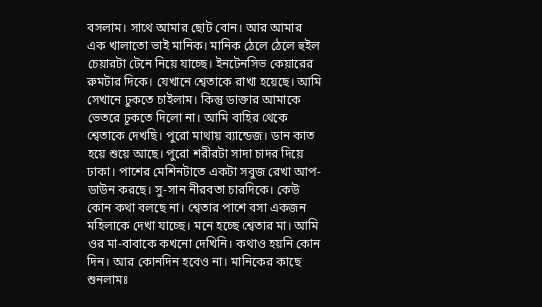বসলাম। সাথে আমার ছোট বোন। আর আমার এক খালাতো ভাই মানিক। মানিক ঠেলে ঠেলে হুইল চেয়ারটা টেনে নিয়ে যাচ্ছে। ইনটেনসিভ কেয়ারের রুমটার দিকে। যেখানে শ্বেতাকে রাখা হয়েছে। আমি সেখানে ঢুকতে চাইলাম। কিন্তু ডাক্তার আমাকে ভেতরে ঢূকতে দিলো না। আমি বাহির থেকে শ্বেতাকে দেখছি। পুরো মাথায় ব্যান্ডেজ। ডান কাত হয়ে শুয়ে আছে। পুরো শরীরটা সাদা চাদর দিয়ে ঢাকা। পাশের মেশিনটাতে একটা সবুজ রেখা আপ-ডাউন করছে। সু-সান নীরবতা চারদিকে। কেউ কোন কথা বলছে না। শ্বেতার পাশে বসা একজন মহিলাকে দেখা যাচ্ছে। মনে হচ্ছে শ্বেতার মা। আমি ওর মা-বাবাকে কখনো দেখিনি। কথাও হয়নি কোন দিন। আর কোনদিন হবেও না। মানিকের কাছে শুনলামঃ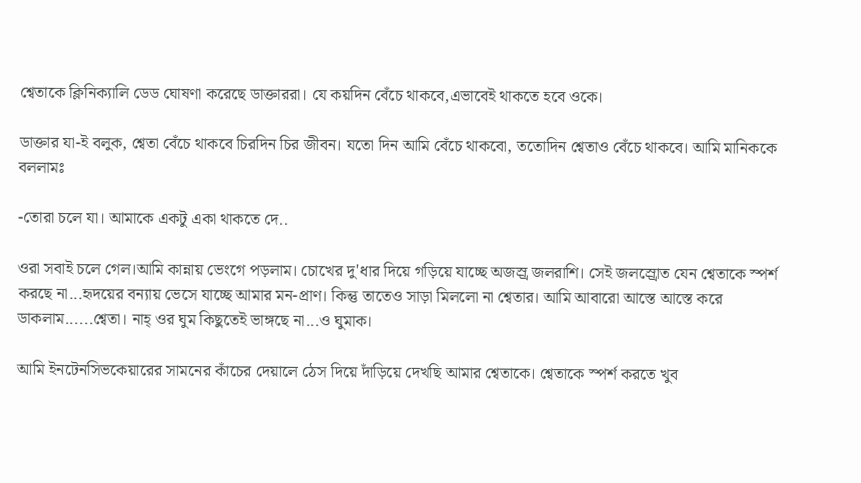শ্বেতাকে ক্লিনিক্যালি ডেড ঘোষণা করেছে ডাক্তাররা। যে কয়দিন বেঁচে থাকবে,এভাবেই থাকতে হবে ওকে।

ডাক্তার যা-ই বলুক, শ্বেতা বেঁচে থাকবে চিরদিন চির জীবন। যতো দিন আমি বেঁচে থাকবো, ততোদিন শ্বেতাও বেঁচে থাকবে। আমি মানিককে বললামঃ

-তোরা চলে যা। আমাকে একটু একা থাকতে দে..

ওরা সবাই চলে গেল।আমি কান্নায় ভেংগে পড়লাম। চোখের দু'ধার দিয়ে গড়িয়ে যাচ্ছে অজস্র্র জলরাশি। সেই জলস্র্রোত যেন শ্বেতাকে স্পর্শ করছে না...হৃদয়ের বন্যায় ভেসে যাচ্ছে আমার মন-প্রাণ। কিন্তু তাতেও সাড়া মিললো না শ্বেতার। আমি আবারো আস্তে আস্তে করে ডাকলাম......শ্বেতা। নাহ্ ওর ঘুম কিছুতেই ভাঙ্গছে না...ও ঘুমাক।

আমি ইনটেনসিভকেয়ারের সামনের কাঁচের দেয়ালে ঠেস দিয়ে দাঁড়িয়ে দেখছি আমার শ্বেতাকে। শ্বেতাকে স্পর্শ করতে খুব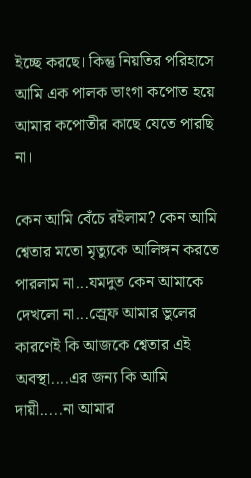ইচ্ছে করছে। কিন্তু নিয়তির পরিহাসে আমি এক পালক ভাংগা কপোত হয়ে আমার কপোতীর কাছে যেতে পারছি না।

কেন আমি বেঁচে রইলাম? কেন আমি শ্বেতার মতো মৃত্যুকে আলিঙ্গন করতে পারলাম না...যমদুত কেন আমাকে দেখলো না...স্র্রেফ আমার ভুলের কারণেই কি আজকে শ্বেতার এই অবস্থা....এর জন্য কি আমি দায়ী.....না আমার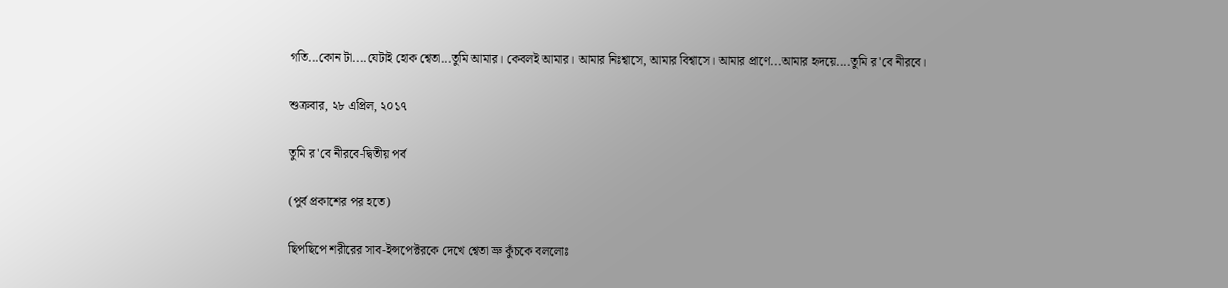গতি...কোন টা....যেটাই হোক শ্বেতা...তুমি আমার। কেবলই আমার। আমার নিঃশ্বাসে, আমার বিশ্বাসে। আমার প্রাণে...আমার হৃদয়ে....তুমি র'বে নীরবে।

শুক্রবার, ২৮ এপ্রিল, ২০১৭

তুমি র'বে নীরবে-দ্বিতীয় পর্ব

(পুর্ব প্রকাশের পর হতে)

ছিপছিপে শরীরের সাব-ইন্সপেক্টরকে দেখে শ্বেতা ভ্রু কুঁচকে বললোঃ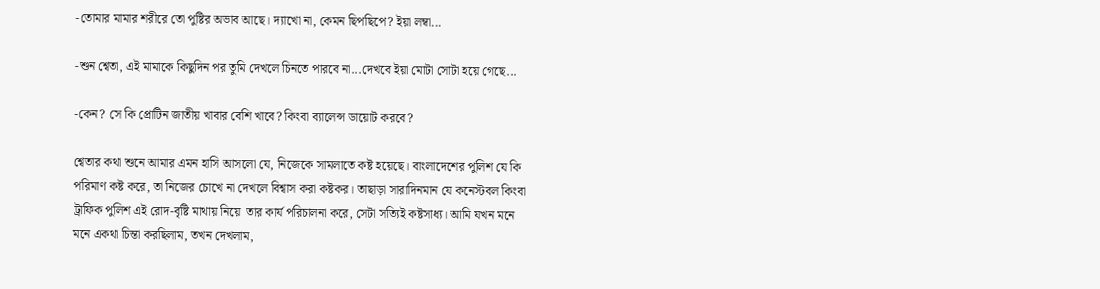-তোমার মামার শরীরে তো পুষ্টির অভাব আছে। দ্যাখো না, কেমন ছিপছিপে? ইয়া লম্বা...

-শুন শ্বেতা, এই মামাকে কিছুদিন পর তুমি দেখলে চিনতে পারবে না...দেখবে ইয়া মোটা সোটা হয়ে গেছে...

-কেন? সে কি প্রোটিন জাতীয় খাবার বেশি খাবে? কিংবা ব্যালেন্স ডায়োট করবে?

শ্বেতার কথা শুনে আমার এমন হাসি আসলো যে, নিজেকে সামলাতে কষ্ট হয়েছে। বাংলাদেশের পুলিশ যে কি পরিমাণ কষ্ট করে, তা নিজের চোখে না দেখলে বিশ্বাস করা কষ্টকর। তাছাড়া সারাদিনমান যে কনেস্টবল কিংবা ট্রাফিক পুলিশ এই রোদ-বৃষ্টি মাথায় নিয়ে  তার কার্য পরিচালনা করে, সেটা সত্যিই কষ্টসাধ্য। আমি যখন মনে মনে একথা চিন্তা করছিলাম, তখন দেখলাম,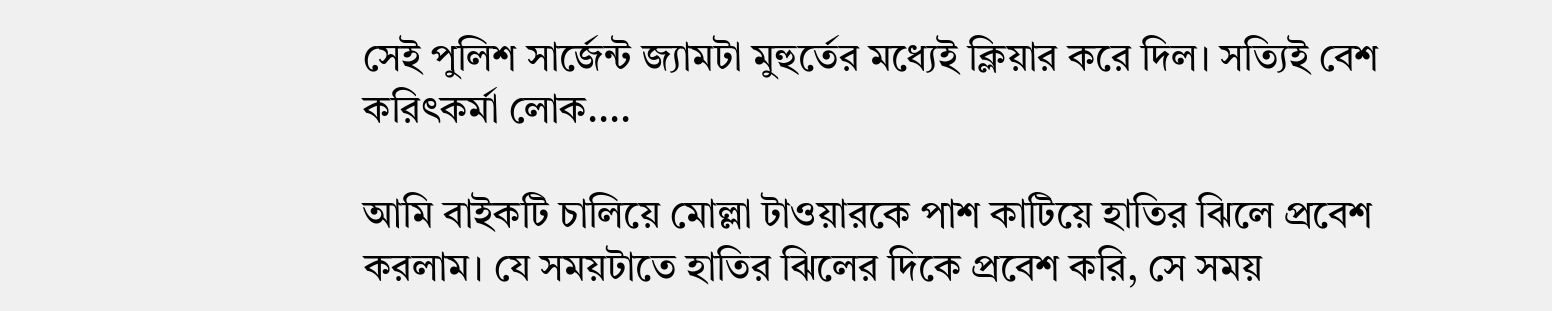সেই পুলিশ সার্জেন্ট জ্যামটা মুহুর্তের মধ্যেই ক্লিয়ার করে দিল। সত্যিই বেশ করিৎকর্মা লোক....

আমি বাইকটি চালিয়ে মোল্লা টাওয়ারকে পাশ কাটিয়ে হাতির ঝিলে প্রবেশ করলাম। যে সময়টাতে হাতির ঝিলের দিকে প্রবেশ করি, সে সময়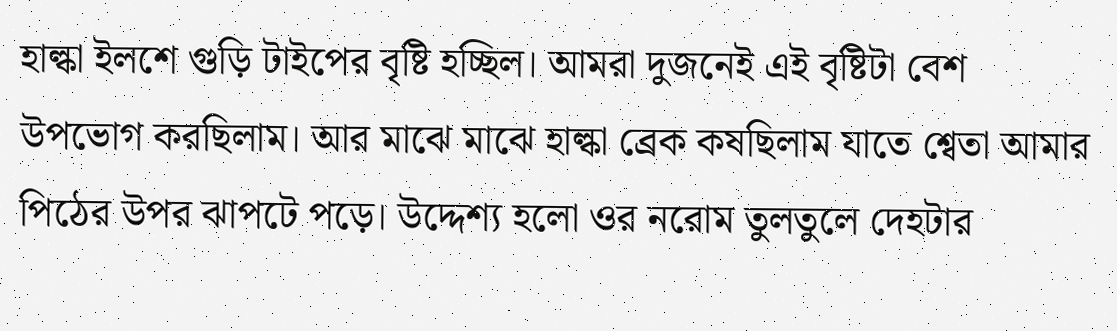হাল্কা ইলশে গুড়ি টাইপের বৃষ্টি হচ্ছিল। আমরা দুজনেই এই বৃষ্টিটা বেশ উপভোগ করছিলাম। আর মাঝে মাঝে হাল্কা ব্রেক কষছিলাম যাতে শ্বেতা আমার পিঠের উপর ঝাপটে পড়ে। উদ্দেশ্য হলো ওর নরোম তুলতুলে দেহটার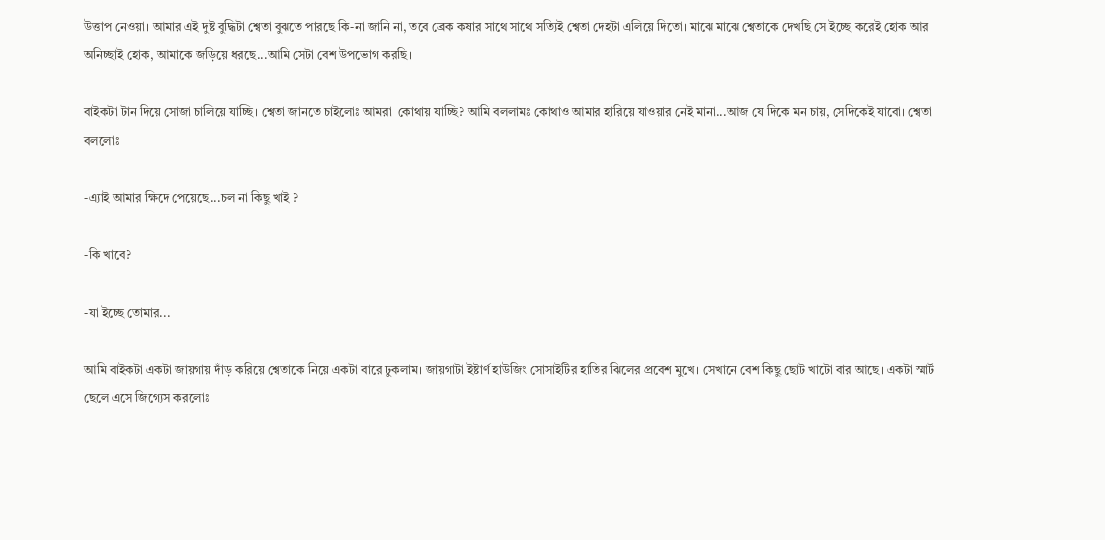উত্তাপ নেওয়া। আমার এই দুষ্ট বুদ্ধিটা শ্বেতা বুঝতে পারছে কি-না জানি না, তবে ব্রেক কষার সাথে সাথে সত্যিই শ্বেতা দেহটা এলিয়ে দিতো। মাঝে মাঝে শ্বেতাকে দেখছি সে ইচ্ছে করেই হোক আর অনিচ্ছাই হোক, আমাকে জড়িয়ে ধরছে...আমি সেটা বেশ উপভোগ করছি।

বাইকটা টান দিয়ে সোজা চালিয়ে যাচ্ছি। শ্বেতা জানতে চাইলোঃ আমরা  কোথায় যাচ্ছি? আমি বললামঃ কোথাও আমার হারিয়ে যাওয়ার নেই মানা...আজ যে দিকে মন চায়, সেদিকেই যাবো। শ্বেতা বললোঃ

-এ্যাই আমার ক্ষিদে পেয়েছে...চল না কিছু খাই ?

-কি খাবে?

-যা ইচ্ছে তোমার...

আমি বাইকটা একটা জায়গায় দাঁড় করিয়ে শ্বেতাকে নিয়ে একটা বারে ঢুকলাম। জায়গাটা ইষ্টার্ণ হাউজিং সোসাইটির হাতির ঝিলের প্রবেশ মুখে। সেখানে বেশ কিছু ছোট খাটো বার আছে। একটা স্মার্ট ছেলে এসে জিগ্যেস করলোঃ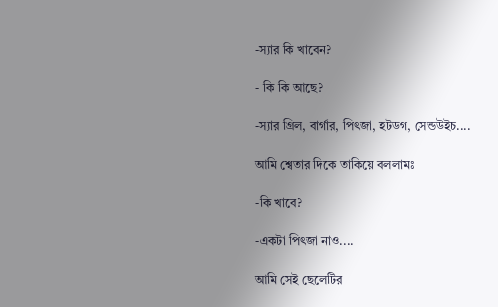-স্যার কি খাবেন?

- কি কি আছে?

-স্যার গ্রিল, বার্গার, পিৎজা, হটডগ, সেন্ডউইচ....

আমি শ্বেতার দিকে তাকিয়ে বললামঃ

-কি খাবে?

-একটা পিৎজা নাও....

আমি সেই ছেলেটির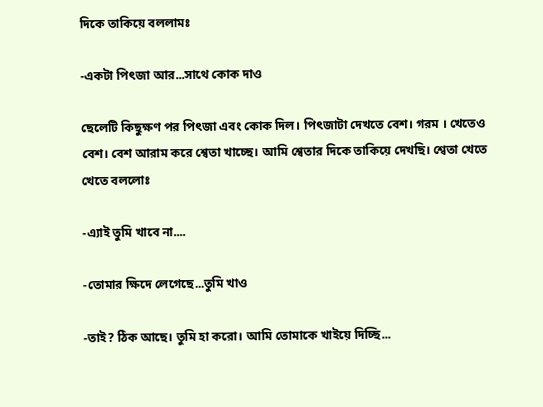দিকে তাকিয়ে বললামঃ

-একটা পিৎজা আর...সাথে কোক দাও

ছেলেটি কিছুক্ষণ পর পিৎজা এবং কোক দিল। পিৎজাটা দেখতে বেশ। গরম । খেতেও বেশ। বেশ আরাম করে শ্বেতা খাচ্ছে। আমি শ্বেতার দিকে তাকিয়ে দেখছি। শ্বেতা খেতে খেতে বললোঃ

-এ্যাই তুমি খাবে না....

-তোমার ক্ষিদে লেগেছে...তুমি খাও

-তাই? ঠিক আছে। তুমি হা করো। আমি তোমাকে খাইয়ে দিচ্ছি...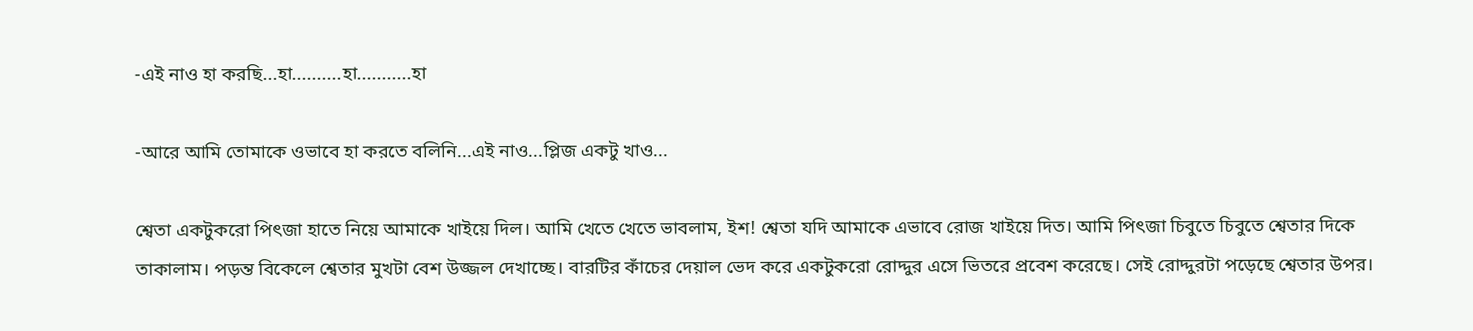-এই নাও হা করছি...হা..........হা...........হা

-আরে আমি তোমাকে ওভাবে হা করতে বলিনি...এই নাও...প্লিজ একটু খাও...

শ্বেতা একটুকরো পিৎজা হাতে নিয়ে আমাকে খাইয়ে দিল। আমি খেতে খেতে ভাবলাম, ইশ! শ্বেতা যদি আমাকে এভাবে রোজ খাইয়ে দিত। আমি পিৎজা চিবুতে চিবুতে শ্বেতার দিকে তাকালাম। পড়ন্ত বিকেলে শ্বেতার মুখটা বেশ উজ্জল দেখাচ্ছে। বারটির কাঁচের দেয়াল ভেদ করে একটুকরো রোদ্দুর এসে ভিতরে প্রবেশ করেছে। সেই রোদ্দুরটা পড়েছে শ্বেতার উপর।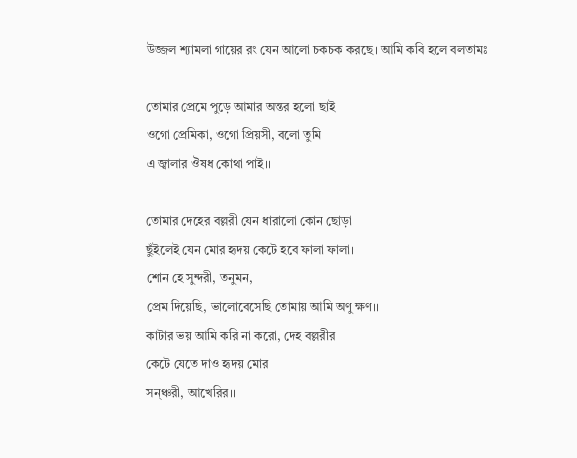উজ্জল শ্যামলা গায়ের রং যেন আলো চকচক করছে। আমি কবি হলে বলতামঃ

তোমার প্রেমে পুড়ে আমার অন্তর হলো ছাই
ওগো প্রেমিকা, ওগো প্রিয়সী, বলো তুমি
এ জ্বালার ঔষধ কোথা পাই।।

তোমার দেহের বল্লরী যেন ধারালো কোন ছোড়া
ছুঁইলেই যেন মোর হৃদয় কেটে হবে ফালা ফালা।
শোন হে সুন্দরী, তনুমন,
প্রেম দিয়েছি, ভালোবেসেছি তোমায় আমি অণু ক্ষণ।।
কাটার ভয় আমি করি না করো, দেহ বল্লরীর
কেটে যেতে দাও হৃদয় মোর
সন্ঞ্চরী, আখেরির।।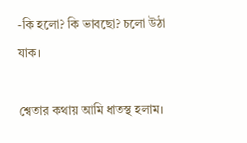-কি হলো? কি ভাবছো? চলো উঠা যাক।

শ্বেতার কথায় আমি ধাতস্থ হলাম।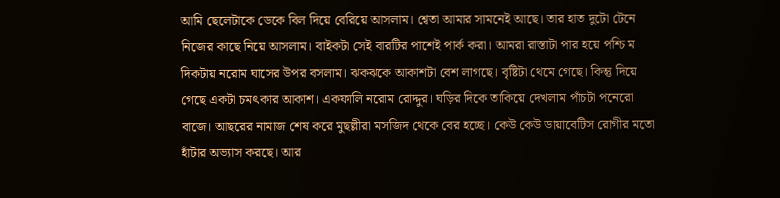আমি ছেলেটাকে ডেকে বিল দিয়ে বেরিয়ে আসলাম। শ্বেতা আমার সামনেই আছে। তার হাত দুটো টেনে নিজের কাছে নিয়ে আসলাম। বাইকটা সেই বারটির পাশেই পার্ক করা। আমরা রাস্তাটা পার হয়ে পশ্চি ম দিকটায় নরোম ঘাসের উপর বসলাম। ঝকঝকে আকাশটা বেশ লাগছে। বৃষ্টিটা থেমে গেছে। কিন্তু দিয়ে গেছে একটা চমৎকার আকাশ। একফালি নরোম রোদ্দুর। ঘড়ির দিকে তাকিয়ে দেখলাম পাঁচটা পনেরো বাজে। আছরের নামাজ শেষ করে মুছল্লীরা মসজিদ থেকে বের হচ্ছে। কেউ কেউ ডায়াবেটিস রোগীর মতো হাঁটার অভ্যাস করছে। আর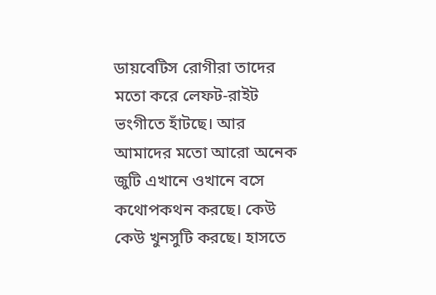ডায়বেটিস রোগীরা তাদের মতো করে লেফট-রাইট ভংগীতে হাঁটছে। আর আমাদের মতো আরো অনেক জুটি এখানে ওখানে বসে কথোপকথন করছে। কেউ কেউ খুনসুটি করছে। হাসতে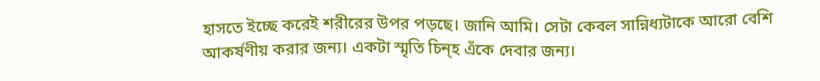হাসতে ইচ্ছে করেই শরীরের উপর পড়ছে। জানি আমি। সেটা কেবল সান্নিধ্যটাকে আরো বেশি আকর্ষণীয় করার জন্য। একটা স্মৃতি চিন্হ এঁকে দেবার জন্য।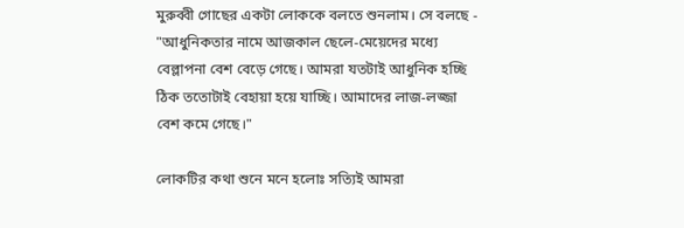মুরুব্বী গোছের একটা লোককে বলতে শুনলাম। সে বলছে - "আধুনিকতার নামে আজকাল ছেলে-মেয়েদের মধ্যে বেল্লাপনা বেশ বেড়ে গেছে। আমরা যতটাই আধুনিক হচ্ছি ঠিক ততোটাই বেহায়া হয়ে যাচ্ছি। আমাদের লাজ-লজ্জা বেশ কমে গেছে।"

লোকটির কথা শুনে মনে হলোঃ সত্যিই আমরা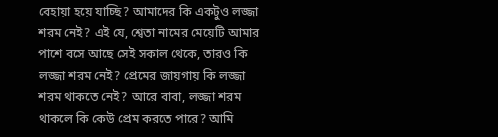বেহায়া হয়ে যাচ্ছি? আমাদের কি একটুও লজ্জা শরম নেই? এই যে, শ্বেতা নামের মেয়েটি আমার পাশে বসে আছে সেই সকাল থেকে, তারও কি লজ্জা শরম নেই? প্রেমের জায়গায় কি লজ্জা শরম থাকতে নেই? আরে বাবা, লজ্জা শরম থাকলে কি কেউ প্রেম করতে পারে? আমি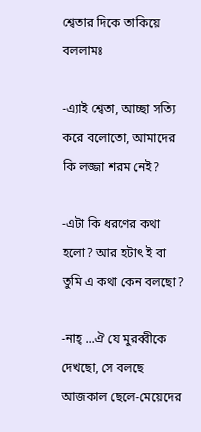শ্বেতার দিকে তাকিয়ে বললামঃ

-এ্যাই শ্বেতা, আচ্ছা সত্যি করে বলোতো, আমাদের কি লজ্জা শরম নেই?

-এটা কি ধরণের কথা হলো? আর হটাৎ ই বা তুমি এ কথা কেন বলছো?

-নাহ্ ...ঐ যে মুরব্বীকে দেখছো, সে বলছে আজকাল ছেলে-মেয়েদের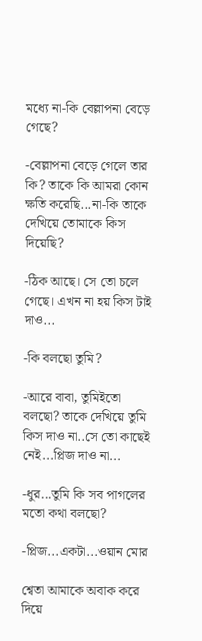মধ্যে না-কি বেল্লাপনা বেড়ে গেছে?

-বেল্লাপনা বেড়ে গেলে তার কি? তাকে কি আমরা কোন ক্ষতি করেছি...না-কি তাকে দেখিয়ে তোমাকে কিস দিয়েছি?

-ঠিক আছে। সে তো চলে গেছে। এখন না হয় কিস টাই দাও...

-কি বলছো তুমি?

-আরে বাবা, তুমিইতো বলছো? তাকে দেখিয়ে তুমি কিস দাও না..সে তো কাছেই নেই...প্লিজ দাও না...

-ধুর...তুমি কি সব পাগলের মতো কথা বলছো?

-প্লিজ...একটা...ওয়ান মোর

শ্বেতা আমাকে অবাক করে দিয়ে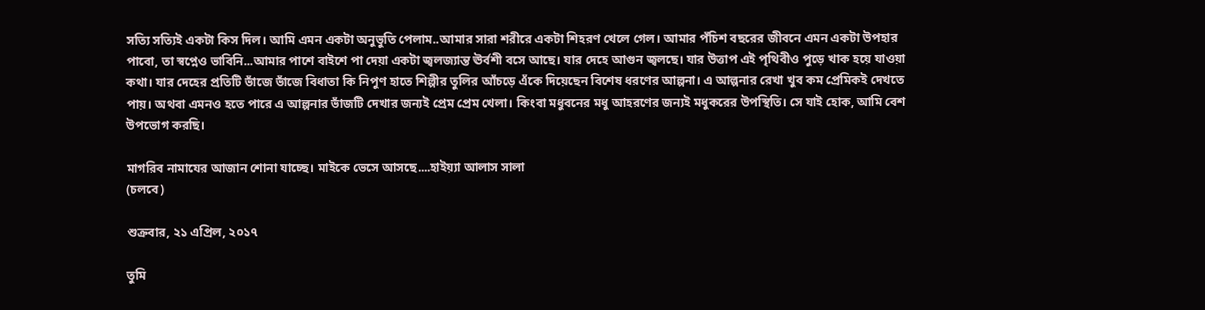সত্যি সত্যিই একটা কিস দিল। আমি এমন একটা অনুভুতি পেলাম..আমার সারা শরীরে একটা শিহরণ খেলে গেল। আমার পঁচিশ বছরের জীবনে এমন একটা উপহার পাবো, তা স্বপ্নেও ভাবিনি...আমার পাশে বাইশে পা দেয়া একটা জ্বলজ্যান্ত ঊর্বশী বসে আছে। যার দেহে আগুন জ্বলছে। যার উত্তাপ এই পৃথিবীও পুড়ে খাক হয়ে যাওয়া কথা। যার দেহের প্রতিটি ভাঁজে ভাঁজে বিধাতা কি নিপুণ হাতে শিল্পীর তুলির আঁচড়ে এঁকে দিয়েছেন বিশেষ ধরণের আল্পনা। এ আল্পনার রেখা খুব কম প্রেমিকই দেখতে পায়। অথবা এমনও হতে পারে এ আল্পনার ভাঁজটি দেখার জন্যই প্রেম প্রেম খেলা। কিংবা মধুবনের মধু আহরণের জন্যই মধুকরের উপস্থিতি। সে যাই হোক, আমি বেশ উপভোগ করছি।

মাগরিব নামাযের আজান শোনা যাচ্ছে। মাইকে ভেসে আসছে....হাইয়্যা আলাস সালা
(চলবে)

শুক্রবার, ২১ এপ্রিল, ২০১৭

তুমি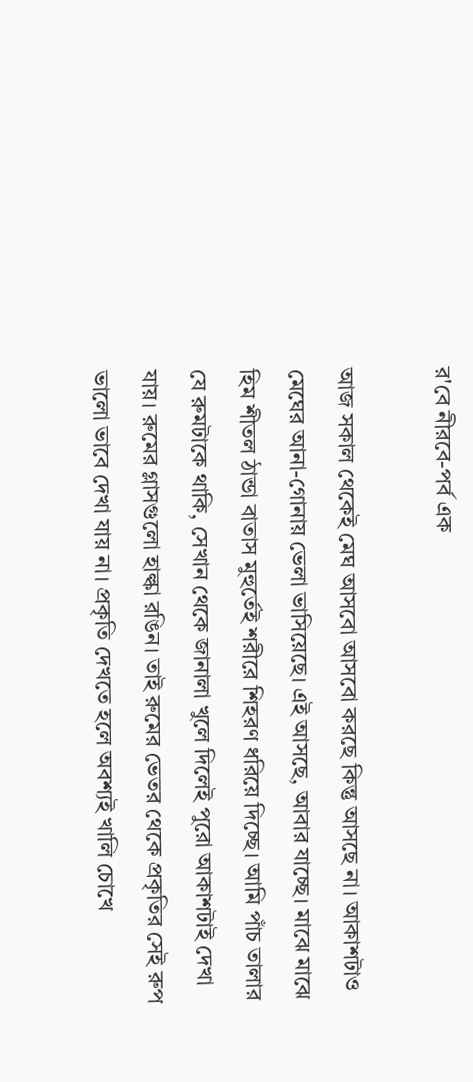র'বে নীরবে-পর্ব এক

আজ সকাল থেকেই মেঘ আসবো আসবো করছে কিন্তু আসছে না। আকাশটাও মেঘের আনা-গোনায় ভেলা ভাসিয়েছে। এই আসছে, আবার যাচ্ছে। মাঝে মাঝে হিম শীতল ঠান্ডা বাতাস মুহুর্তেই শরীরে শিহরণ ধরিয়ে দিচ্ছে। আমি পাঁচ তালার যে রুমটাকে থাকি, সেখান থেকে জানালা খুলে দিলেই পুরো আকাশটাই দেখা যায়। রুমের গ্লাসগুলো হাল্কা রঙিন। তাই রুমের ভেতর থেকে প্রকৃতির সেই রুপ ভালো ভাবে দেখা যায় না। প্রকৃতি দেখতে হলে অবশ্যই খালি চোখে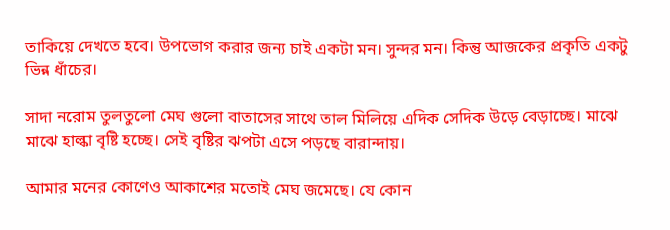তাকিয়ে দেখতে হবে। উপভোগ করার জন্য চাই একটা মন। সুন্দর মন। কিন্তু আজকের প্রকৃতি একটু ভিন্ন ধাঁচের।

সাদা নরোম তুলতুলো মেঘ গুলো বাতাসের সাথে তাল মিলিয়ে এদিক সেদিক উড়ে বেড়াচ্ছে। মাঝে মাঝে হাল্কা বৃষ্টি হচ্ছে। সেই বৃষ্টির ঝপটা এসে পড়ছে বারান্দায়।

আমার মনের কোণেও আকাশের মতোই মেঘ জমেছে। যে কোন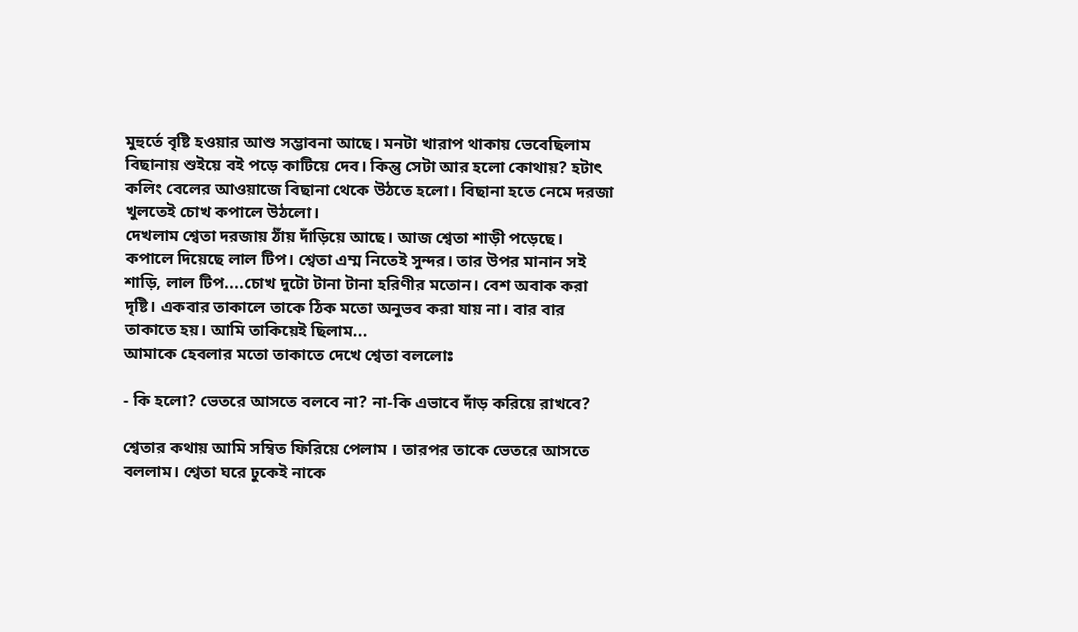মুহুর্তে বৃষ্টি হওয়ার আশু সম্ভাবনা আছে। মনটা খারাপ থাকায় ভেবেছিলাম বিছানায় শুইয়ে বই পড়ে কাটিয়ে দেব। কিন্তু সেটা আর হলো কোথায়? হটাৎ কলিং বেলের আওয়াজে বিছানা থেকে উঠতে হলো। বিছানা হতে নেমে দরজা খুলতেই চোখ কপালে উঠলো।
দেখলাম শ্বেতা দরজায় ঠাঁয় দাঁড়িয়ে আছে। আজ শ্বেতা শাড়ী পড়েছে। কপালে দিয়েছে লাল টিপ। শ্বেতা এম্ম নিতেই সুন্দর। তার উপর মানান সই শাড়ি, লাল টিপ....চোখ দুটো টানা টানা হরিণীর মতোন। বেশ অবাক করা দৃষ্টি। একবার তাকালে তাকে ঠিক মতো অনুভব করা যায় না। বার বার তাকাতে হয়। আমি তাকিয়েই ছিলাম...
আমাকে হেবলার মতো তাকাতে দেখে শ্বেতা বললোঃ

- কি হলো? ভেতরে আসতে বলবে না? না-কি এভাবে দাঁড় করিয়ে রাখবে?

শ্বেতার কথায় আমি সম্বিত ফিরিয়ে পেলাম । তারপর তাকে ভেতরে আসতে বললাম। শ্বেতা ঘরে ঢুকেই নাকে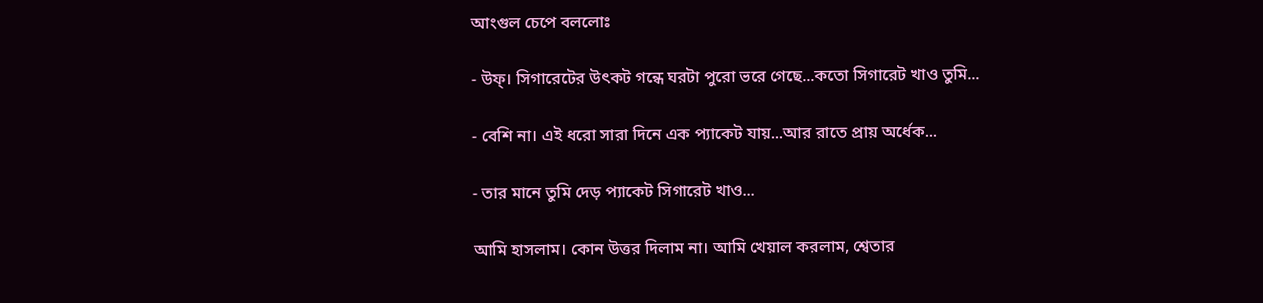আংগুল চেপে বললোঃ

- উফ্। সিগারেটের উৎকট গন্ধে ঘরটা পুরো ভরে গেছে...কতো সিগারেট খাও তুমি...

- বেশি না। এই ধরো সারা দিনে এক প্যাকেট যায়...আর রাতে প্রায় অর্ধেক...

- তার মানে তুমি দেড় প্যাকেট সিগারেট খাও...

আমি হাসলাম। কোন উত্তর দিলাম না। আমি খেয়াল করলাম, শ্বেতার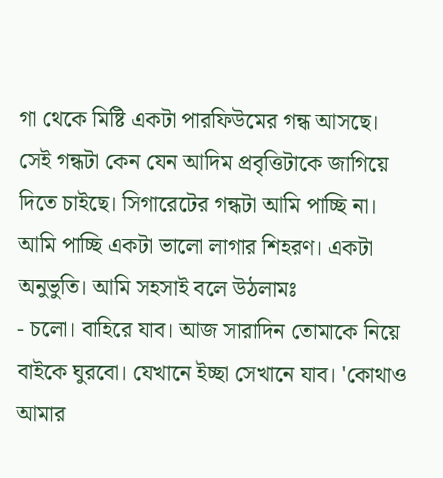গা থেকে মিষ্টি একটা পারফিউমের গন্ধ আসছে। সেই গন্ধটা কেন যেন আদিম প্রবৃত্তিটাকে জাগিয়ে দিতে চাইছে। সিগারেটের গন্ধটা আমি পাচ্ছি না। আমি পাচ্ছি একটা ভালো লাগার শিহরণ। একটা অনুভুতি। আমি সহসাই বলে উঠলামঃ
- চলো। বাহিরে যাব। আজ সারাদিন তোমাকে নিয়ে বাইকে ঘুরবো। যেখানে ইচ্ছা সেখানে যাব। 'কোথাও আমার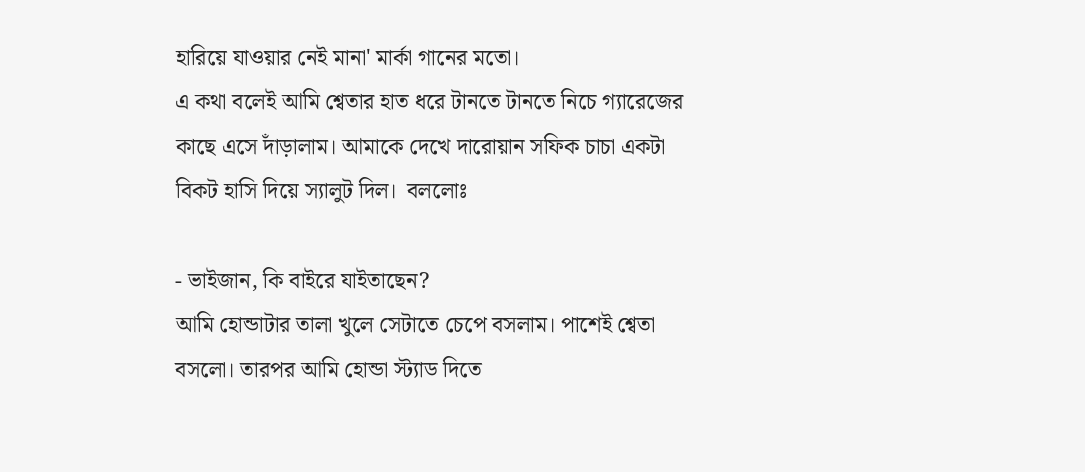হারিয়ে যাওয়ার নেই মানা' মার্কা গানের মতো।
এ কথা বলেই আমি শ্বেতার হাত ধরে টানতে টানতে নিচে গ্যারেজের কাছে এসে দাঁড়ালাম। আমাকে দেখে দারোয়ান সফিক চাচা একটা বিকট হাসি দিয়ে স্যালুট দিল।  বললোঃ

- ভাইজান, কি বাইরে যাইতাছেন?
আমি হোন্ডাটার তালা খুলে সেটাতে চেপে বসলাম। পাশেই শ্বেতা বসলো। তারপর আমি হোন্ডা স্ট্যাড দিতে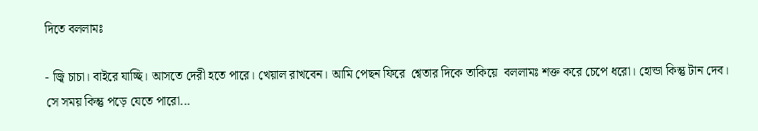দিতে বললামঃ

- জ্বি চাচা। বাইরে যাচ্ছি। আসতে দেরী হতে পারে। খেয়াল রাখবেন। আমি পেছন ফিরে  শ্বেতার দিকে তাকিয়ে  বললামঃ শক্ত করে চেপে ধরো। হোন্ডা কিন্তু টান দেব। সে সময় কিন্তু পড়ে যেতে পারো...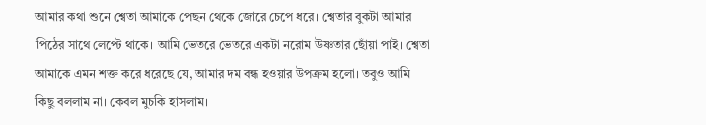আমার কথা শুনে শ্বেতা আমাকে পেছন থেকে জোরে চেপে ধরে। শ্বেতার বুকটা আমার পিঠের সাথে লেপ্টে থাকে। আমি ভেতরে ভেতরে একটা নরোম উষ্ণতার ছোঁয়া পাই। শ্বেতা আমাকে এমন শক্ত করে ধরেছে যে, আমার দম বন্ধ হওয়ার উপক্রম হলো। তবুও আমি কিছু বললাম না। কেবল মুচকি হাসলাম।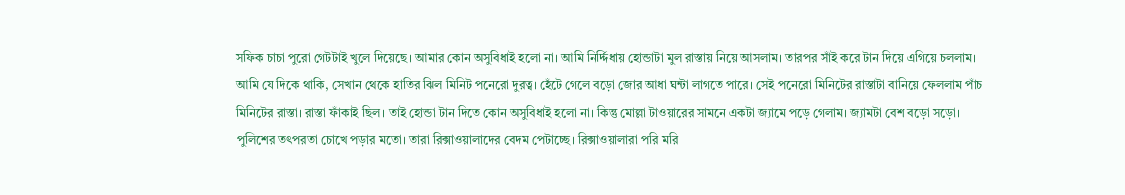সফিক চাচা পুরো গেটটাই খুলে দিয়েছে। আমার কোন অসুবিধাই হলো না। আমি নির্দ্দিধায় হোন্ডাটা মুল রাস্তায় নিয়ে আসলাম। তারপর সাঁই করে টান দিয়ে এগিয়ে চললাম।  আমি যে দিকে থাকি, সেখান থেকে হাতির ঝিল মিনিট পনেরো দুরত্ব। হেঁটে গেলে বড়ো জোর আধা ঘন্টা লাগতে পারে। সেই পনেরো মিনিটের রাস্তাটা বানিয়ে ফেললাম পাঁচ মিনিটের রাস্তা। রাস্তা ফাঁকাই ছিল। তাই হোন্ডা টান দিতে কোন অসুবিধাই হলো না। কিন্তু মোল্লা টাওয়ারের সামনে একটা জ্যামে পড়ে গেলাম। জ্যামটা বেশ বড়ো সড়ো। পুলিশের তৎপরতা চোখে পড়ার মতো। তারা রিক্সাওয়ালাদের বেদম পেটাচ্ছে। রিক্সাওয়ালারা পরি মরি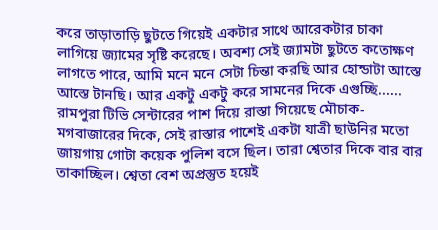করে তাড়াতাড়ি ছুটতে গিয়েই একটার সাথে আরেকটার চাকা লাগিয়ে জ্যামের সৃষ্টি করেছে। অবশ্য সেই জ্যামটা ছুটতে কতোক্ষণ লাগতে পারে, আমি মনে মনে সেটা চিন্তা করছি আর হোন্ডাটা আস্তে আস্তে টানছি। আর একটু একটু করে সামনের দিকে এগুচ্ছি......
রামপুরা টিভি সেন্টারের পাশ দিয়ে রাস্তা গিয়েছে মৌচাক-মগবাজারের দিকে, সেই রাস্তার পাশেই একটা যাত্রী ছাউনির মতো জায়গায় গোটা কয়েক পুলিশ বসে ছিল। তারা শ্বেতার দিকে বার বার তাকাচ্ছিল। শ্বেতা বেশ অপ্রস্তুত হয়েই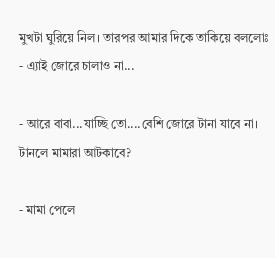মুখটা ঘুরিয়ে নিল। তারপর আমার দিকে তাকিয়ে বললোঃ
- এ্যাই জোরে চালাও না...

- আরে বাবা...যাচ্ছি তো....বেশি জোরে টানা যাবে না। টানলে মামারা আটকাবে?

- মামা পেলে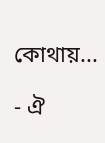কোথায়...

- ঐ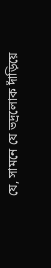যে, সামনে যে ভদ্রলোক দাঁড়িয়ে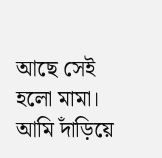আছে সেই হলো মামা।
আমি দাঁড়িয়ে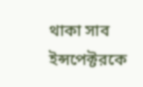থাকা সাব ইন্সপেক্টরকে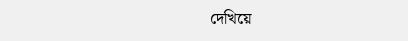দেখিয়ে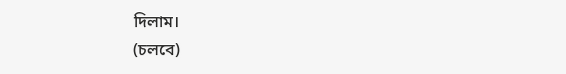দিলাম।
(চলবে)